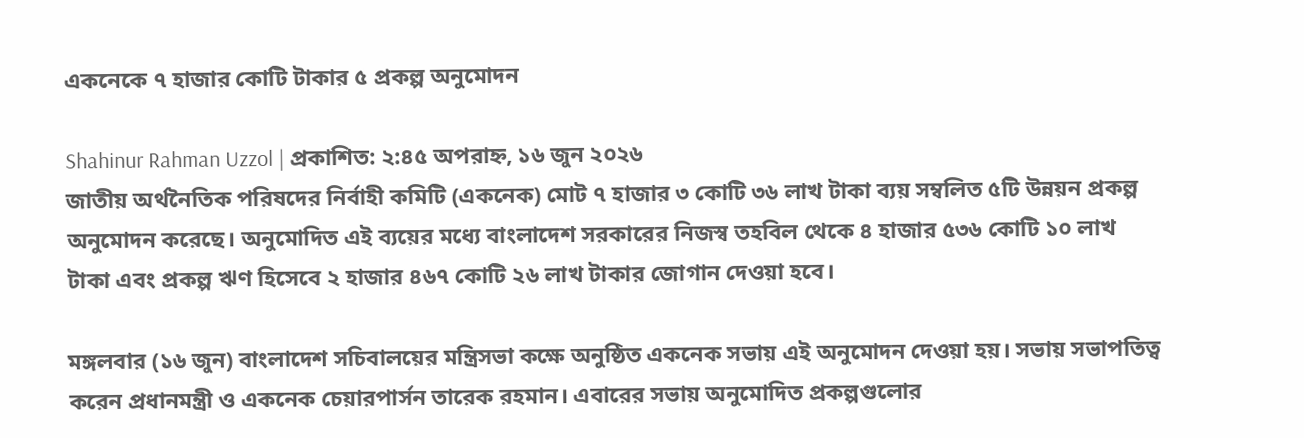একনেকে ৭ হাজার কোটি টাকার ৫ প্রকল্প অনুমোদন

Shahinur Rahman Uzzol | প্রকাশিত: ২:৪৫ অপরাহ্ন, ১৬ জুন ২০২৬
জাতীয় অর্থনৈতিক পরিষদের নির্বাহী কমিটি (একনেক) মোট ৭ হাজার ৩ কোটি ৩৬ লাখ টাকা ব্যয় সম্বলিত ৫টি উন্নয়ন প্রকল্প অনুমোদন করেছে। অনুমোদিত এই ব্যয়ের মধ্যে বাংলাদেশ সরকারের নিজস্ব তহবিল থেকে ৪ হাজার ৫৩৬ কোটি ১০ লাখ টাকা এবং প্রকল্প ঋণ হিসেবে ২ হাজার ৪৬৭ কোটি ২৬ লাখ টাকার জোগান দেওয়া হবে।

মঙ্গলবার (১৬ জুন) বাংলাদেশ সচিবালয়ের মন্ত্রিসভা কক্ষে অনুষ্ঠিত একনেক সভায় এই অনুমোদন দেওয়া হয়। সভায় সভাপতিত্ব করেন প্রধানমন্ত্রী ও একনেক চেয়ারপার্সন তারেক রহমান। এবারের সভায় অনুমোদিত প্রকল্পগুলোর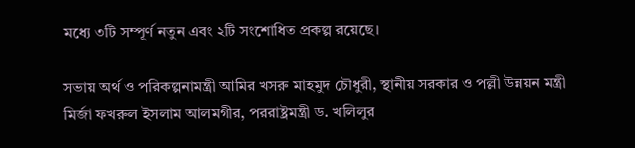মধ্যে ৩টি সম্পূর্ণ নতুন এবং ২টি সংশোধিত প্রকল্প রয়েছে।

সভায় অর্থ ও পরিকল্পনামন্ত্রী আমির খসরু মাহমুদ চৌধুরী, স্থানীয় সরকার ও পল্লী উন্নয়ন মন্ত্রী মির্জা ফখরুল ইসলাম আলমগীর, পররাষ্ট্রমন্ত্রী ড. খলিলুর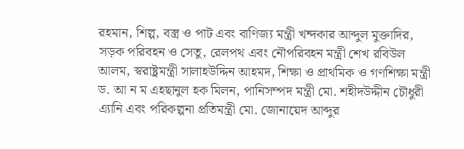রহমান, শিল্প, বস্ত্র ও পাট এবং বাণিজ্য মন্ত্রী খন্দকার আব্দুল মুক্তাদির, সড়ক পরিবহন ও সেতু, রেলপথ এবং নৌপরিবহন মন্ত্রী শেখ রবিউল আলম, স্বরাষ্ট্রমন্ত্রী সালাহউদ্দিন আহমদ, শিক্ষা ও প্রাথমিক ও গণশিক্ষা মন্ত্রী ড. আ ন ম এহছানুল হক মিলন, পানিসম্পদ মন্ত্রী মো. শহীদউদ্দীন চৌধুরী এ্যানি এবং পরিকল্পনা প্রতিমন্ত্রী মো. জোনায়েদ আব্দুর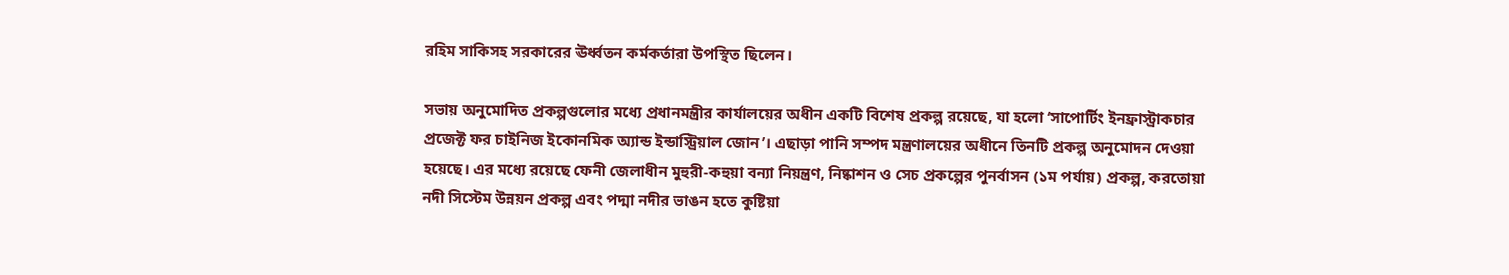রহিম সাকিসহ সরকারের ঊর্ধ্বতন কর্মকর্তারা উপস্থিত ছিলেন।

সভায় অনুমোদিত প্রকল্পগুলোর মধ্যে প্রধানমন্ত্রীর কার্যালয়ের অধীন একটি বিশেষ প্রকল্প রয়েছে, যা হলো ‘সাপোর্টিং ইনফ্রাস্ট্রাকচার প্রজেক্ট ফর চাইনিজ ইকোনমিক অ্যান্ড ইন্ডাস্ট্রিয়াল জোন’। এছাড়া পানি সম্পদ মন্ত্রণালয়ের অধীনে তিনটি প্রকল্প অনুমোদন দেওয়া হয়েছে। এর মধ্যে রয়েছে ফেনী জেলাধীন মুহুরী-কহুয়া বন্যা নিয়ন্ত্রণ, নিষ্কাশন ও সেচ প্রকল্পের পুনর্বাসন (১ম পর্যায়) প্রকল্প, করতোয়া নদী সিস্টেম উন্নয়ন প্রকল্প এবং পদ্মা নদীর ভাঙন হতে কুষ্টিয়া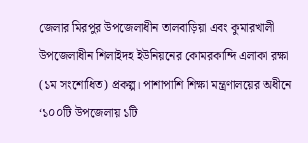জেলার মিরপুর উপজেলাধীন তালবাড়িয়া এবং কুমারখালী উপজেলাধীন শিলাইদহ ইউনিয়নের কোমরকান্দি এলাকা রক্ষা (১ম সংশোধিত) প্রকল্প। পাশাপাশি শিক্ষা মন্ত্রণালয়ের অধীনে ‘১০০টি উপজেলায় ১টি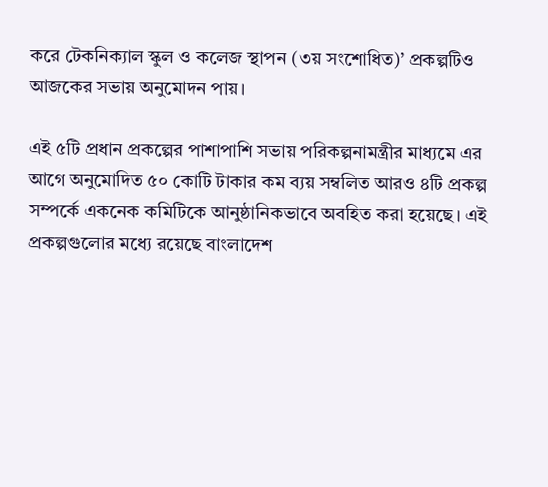করে টেকনিক্যাল স্কুল ও কলেজ স্থাপন (৩য় সংশোধিত)’ প্রকল্পটিও আজকের সভায় অনুমোদন পায়।

এই ৫টি প্রধান প্রকল্পের পাশাপাশি সভায় পরিকল্পনামন্ত্রীর মাধ্যমে এর আগে অনুমোদিত ৫০ কোটি টাকার কম ব্যয় সম্বলিত আরও ৪টি প্রকল্প সম্পর্কে একনেক কমিটিকে আনুষ্ঠানিকভাবে অবহিত করা হয়েছে। এই প্রকল্পগুলোর মধ্যে রয়েছে বাংলাদেশ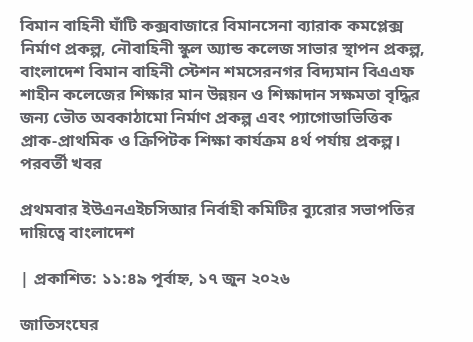বিমান বাহিনী ঘাঁটি কক্সবাজারে বিমানসেনা ব্যারাক কমপ্লেক্স নির্মাণ প্রকল্প, নৌবাহিনী স্কুল অ্যান্ড কলেজ সাভার স্থাপন প্রকল্প, বাংলাদেশ বিমান বাহিনী স্টেশন শমসেরনগর বিদ্যমান বিএএফ শাহীন কলেজের শিক্ষার মান উন্নয়ন ও শিক্ষাদান সক্ষমতা বৃদ্ধির জন্য ভৌত অবকাঠামো নির্মাণ প্রকল্প এবং প্যাগোডাভিত্তিক প্রাক-প্রাথমিক ও ক্রিপিটক শিক্ষা কার্যক্রম ৪র্থ পর্যায় প্রকল্প।
পরবর্তী খবর

প্রথমবার ইউএনএইচসিআর নির্বাহী কমিটির ব্যুরোর সভাপতির দায়িত্বে বাংলাদেশ

| প্রকাশিত: ১১:৪৯ পূর্বাহ্ন, ১৭ জুন ২০২৬

জাতিসংঘের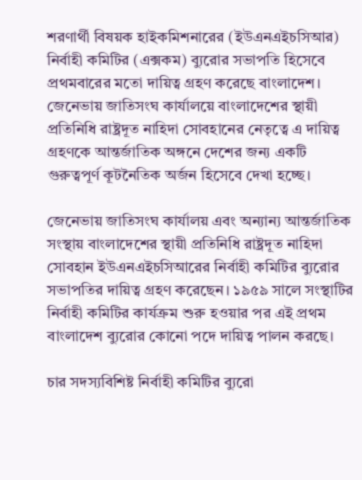শরণার্থী বিষয়ক হাইকমিশনারের (ইউএনএইচসিআর) নির্বাহী কমিটির (এক্সকম) ব্যুরোর সভাপতি হিসেবে প্রথমবারের মতো দায়িত্ব গ্রহণ করেছে বাংলাদেশ। জেনেভায় জাতিসংঘ কার্যালয়ে বাংলাদেশের স্থায়ী প্রতিনিধি রাষ্ট্রদূত নাহিদা সোবহানের নেতৃত্বে এ দায়িত্ব গ্রহণকে আন্তর্জাতিক অঙ্গনে দেশের জন্য একটি গুরুত্বপূর্ণ কূটনৈতিক অর্জন হিসেবে দেখা হচ্ছে।

জেনেভায় জাতিসংঘ কার্যালয় এবং অন্যান্য আন্তর্জাতিক সংস্থায় বাংলাদেশের স্থায়ী প্রতিনিধি রাষ্ট্রদূত নাহিদা সোবহান ইউএনএইচসিআরের নির্বাহী কমিটির ব্যুরোর সভাপতির দায়িত্ব গ্রহণ করেছেন। ১৯৫৯ সালে সংস্থাটির নির্বাহী কমিটির কার্যক্রম শুরু হওয়ার পর এই প্রথম বাংলাদেশ ব্যুরোর কোনো পদে দায়িত্ব পালন করছে।

চার সদস্যবিশিষ্ট নির্বাহী কমিটির ব্যুরো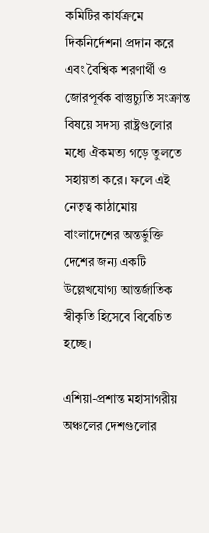কমিটির কার্যক্রমে দিকনির্দেশনা প্রদান করে এবং বৈশ্বিক শরণার্থী ও জোরপূর্বক বাস্তুচ্যুতি সংক্রান্ত বিষয়ে সদস্য রাষ্ট্রগুলোর মধ্যে ঐকমত্য গড়ে তুলতে সহায়তা করে। ফলে এই নেতৃত্ব কাঠামোয় বাংলাদেশের অন্তর্ভুক্তি দেশের জন্য একটি উল্লেখযোগ্য আন্তর্জাতিক স্বীকৃতি হিসেবে বিবেচিত হচ্ছে।

এশিয়া-প্রশান্ত মহাসাগরীয় অঞ্চলের দেশগুলোর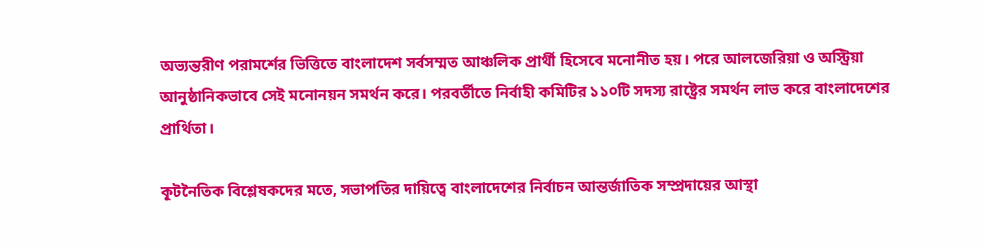অভ্যন্তরীণ পরামর্শের ভিত্তিতে বাংলাদেশ সর্বসম্মত আঞ্চলিক প্রার্থী হিসেবে মনোনীত হয়। পরে আলজেরিয়া ও অস্ট্রিয়া আনুষ্ঠানিকভাবে সেই মনোনয়ন সমর্থন করে। পরবর্তীতে নির্বাহী কমিটির ১১০টি সদস্য রাষ্ট্রের সমর্থন লাভ করে বাংলাদেশের প্রার্থিতা।

কূটনৈতিক বিশ্লেষকদের মতে, সভাপতির দায়িত্বে বাংলাদেশের নির্বাচন আন্তর্জাতিক সম্প্রদায়ের আস্থা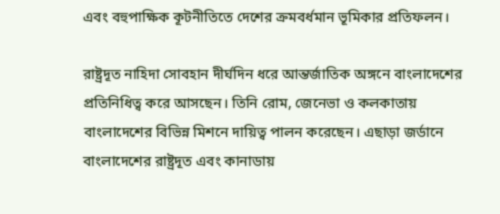এবং বহুপাক্ষিক কূটনীতিতে দেশের ক্রমবর্ধমান ভূমিকার প্রতিফলন।

রাষ্ট্রদূত নাহিদা সোবহান দীর্ঘদিন ধরে আন্তর্জাতিক অঙ্গনে বাংলাদেশের প্রতিনিধিত্ব করে আসছেন। তিনি রোম, জেনেভা ও কলকাতায় বাংলাদেশের বিভিন্ন মিশনে দায়িত্ব পালন করেছেন। এছাড়া জর্ডানে বাংলাদেশের রাষ্ট্রদূত এবং কানাডায়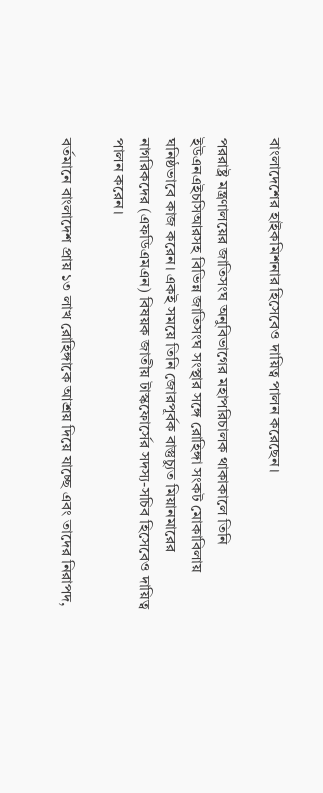বাংলাদেশের হাইকমিশনার হিসেবেও দায়িত্ব পালন করেছেন।

পররাষ্ট্র মন্ত্রণালয়ের জাতিসংঘ অনুবিভাগের মহাপরিচালক থাকাকালে তিনি ইউএনএইচসিআরসহ বিভিন্ন জাতিসংঘ সংস্থার সঙ্গে রোহিঙ্গা সংকট মোকাবিলায় ঘনিষ্ঠভাবে কাজ করেন। একই সময়ে তিনি জোরপূর্বক বাস্তুচ্যুত মিয়ানমারের নাগরিকদের (এফডিএমএন) বিষয়ক জাতীয় টাস্কফোর্সের সদস্য-সচিব হিসেবেও দায়িত্ব পালন করেন।

বর্তমানে বাংলাদেশ প্রায় ১৩ লাখ রোহিঙ্গাকে আশ্রয় দিয়ে যাচ্ছে এবং তাদের নিরাপদ,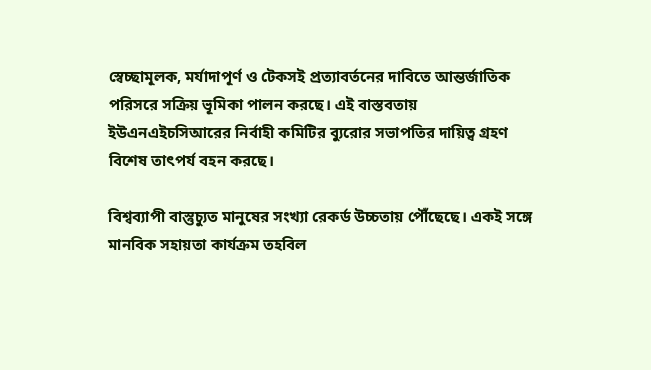স্বেচ্ছামূলক, মর্যাদাপূর্ণ ও টেকসই প্রত্যাবর্তনের দাবিতে আন্তর্জাতিক পরিসরে সক্রিয় ভূমিকা পালন করছে। এই বাস্তবতায় ইউএনএইচসিআরের নির্বাহী কমিটির ব্যুরোর সভাপতির দায়িত্ব গ্রহণ বিশেষ তাৎপর্য বহন করছে।

বিশ্বব্যাপী বাস্তুচ্যুত মানুষের সংখ্যা রেকর্ড উচ্চতায় পৌঁছেছে। একই সঙ্গে মানবিক সহায়তা কার্যক্রম তহবিল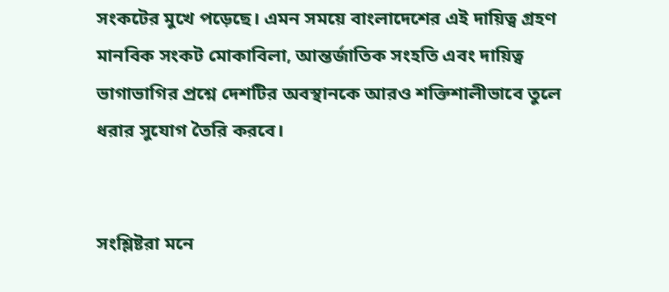সংকটের মুখে পড়েছে। এমন সময়ে বাংলাদেশের এই দায়িত্ব গ্রহণ মানবিক সংকট মোকাবিলা, আন্তর্জাতিক সংহতি এবং দায়িত্ব ভাগাভাগির প্রশ্নে দেশটির অবস্থানকে আরও শক্তিশালীভাবে তুলে ধরার সুযোগ তৈরি করবে।


সংশ্লিষ্টরা মনে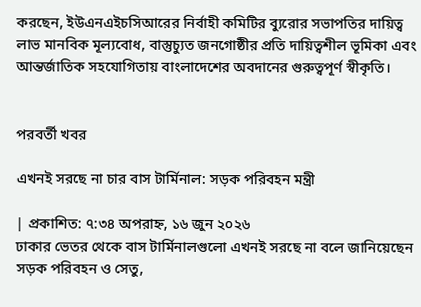করছেন, ইউএনএইচসিআরের নির্বাহী কমিটির ব্যুরোর সভাপতির দায়িত্ব লাভ মানবিক মূল্যবোধ, বাস্তুচ্যুত জনগোষ্ঠীর প্রতি দায়িত্বশীল ভূমিকা এবং আন্তর্জাতিক সহযোগিতায় বাংলাদেশের অবদানের গুরুত্বপূর্ণ স্বীকৃতি।


পরবর্তী খবর

এখনই সরছে না চার বাস টার্মিনাল: সড়ক পরিবহন মন্ত্রী

| প্রকাশিত: ৭:৩৪ অপরাহ্ন, ১৬ জুন ২০২৬
ঢাকার ভেতর থেকে বাস টার্মিনালগুলো এখনই সরছে না বলে জানিয়েছেন সড়ক পরিবহন ও সেতু,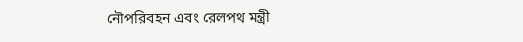নৌপরিবহন এবং রেলপথ মন্ত্রী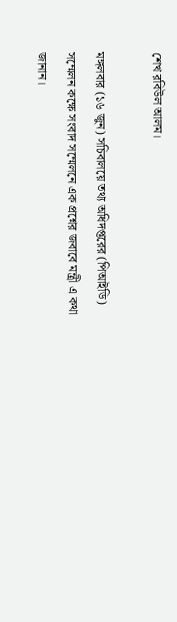শেখ রবিউল আলম।

মঙ্গলবার (১৬ জুন) সচিবালয়ে তথ্য অধিদপ্তরের (পিআইডি) সম্মেলন কক্ষে সংবাদ সম্মেলনে এক প্রশ্নের জবাবে মন্ত্রী এ কথা জানান।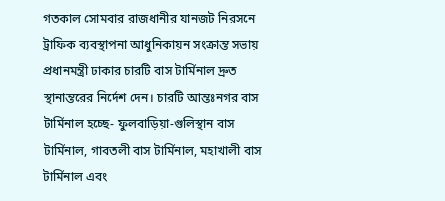গতকাল সোমবার রাজধানীর যানজট নিরসনে ট্রাফিক ব্যবস্থাপনা আধুনিকায়ন সংক্রান্ত সভায় প্রধানমন্ত্রী ঢাকার চারটি বাস টার্মিনাল দ্রুত স্থানান্তরের নির্দেশ দেন। চারটি আন্তঃনগর বাস টার্মিনাল হচ্ছে- ফুলবাড়িয়া-গুলিস্থান বাস টার্মিনাল, গাবতলী বাস টার্মিনাল, মহাখালী বাস টার্মিনাল এবং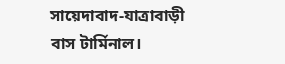সায়েদাবাদ-যাত্রাবাড়ী বাস টার্মিনাল।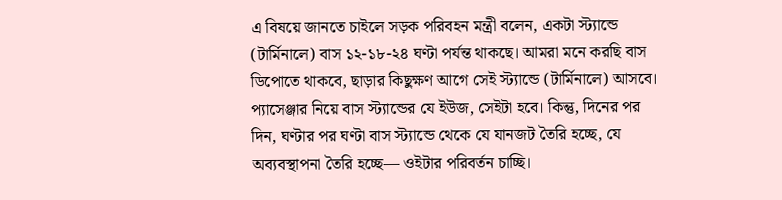এ বিষয়ে জানতে চাইলে সড়ক পরিবহন মন্ত্রী বলেন, একটা স্ট্যান্ডে (টার্মিনালে) বাস ১২-১৮-২৪ ঘণ্টা পর্যন্ত থাকছে। আমরা মনে করছি বাস ডিপোতে থাকবে, ছাড়ার কিছুক্ষণ আগে সেই স্ট্যান্ডে (টার্মিনালে) আসবে। প্যাসেঞ্জার নিয়ে বাস স্ট্যান্ডের যে ইউজ, সেইটা হবে। কিন্তু, দিনের পর দিন, ঘণ্টার পর ঘণ্টা বাস স্ট্যান্ডে থেকে যে যানজট তৈরি হচ্ছে, যে অব্যবস্থাপনা তৈরি হচ্ছে— ওইটার পরিবর্তন চাচ্ছি।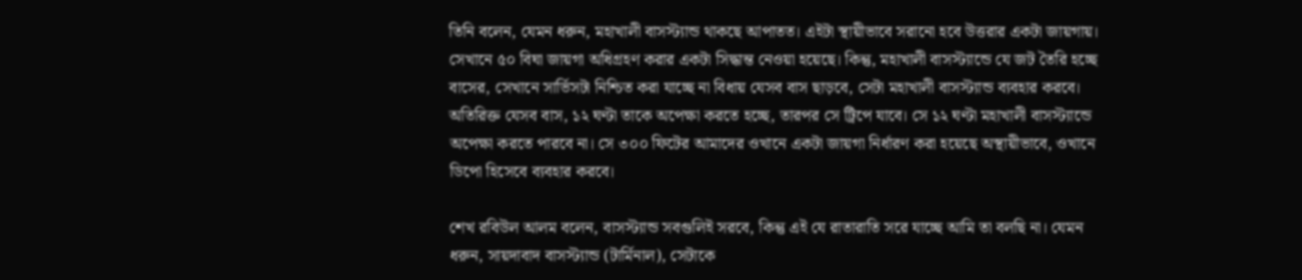তিনি বলেন, যেমন ধরুন, মহাখালী বাসস্ট্যান্ড থাকছে আপাতত। এইটা স্থায়ীভাবে সরানো হবে উত্তরার একটা জায়গায়। সেখানে ৫০ বিঘা জায়গা অধিগ্রহণ করার একটা সিদ্ধান্ত নেওয়া হয়েছে। কিন্তু, মহাখালী বাসস্ট্যান্ডে যে জট তৈরি হচ্ছে বাসের, সেখানে সার্ভিসটা নিশ্চিত করা যাচ্ছে না বিধায় যেসব বাস ছাড়বে, সেটা মহাখালী বাসস্ট্যান্ড ব্যবহার করবে। অতিরিক্ত যেসব বাস, ১২ ঘণ্টা তাকে অপেক্ষা করতে হচ্ছে, তারপর সে ট্রিপে যাবে। সে ১২ ঘণ্টা মহাখালী বাসস্ট্যান্ডে অপেক্ষা করতে পারবে না। সে ৩০০ ফিটের আমাদের ওখানে একটা জায়গা নির্ধারণ করা হয়েছে অস্থায়ীভাবে, ওখানে ডিপো হিসেবে ব্যবহার করবে।

শেখ রবিউল আলম বলেন, বাসস্ট্যান্ড সবগুলিই সরবে, কিন্তু এই যে রাতারাতি সরে যাচ্ছে আমি তা বলছি না। যেমন ধরুন, সায়দাবাদ বাসস্ট্যান্ড (টার্মিনাল), সেটাকে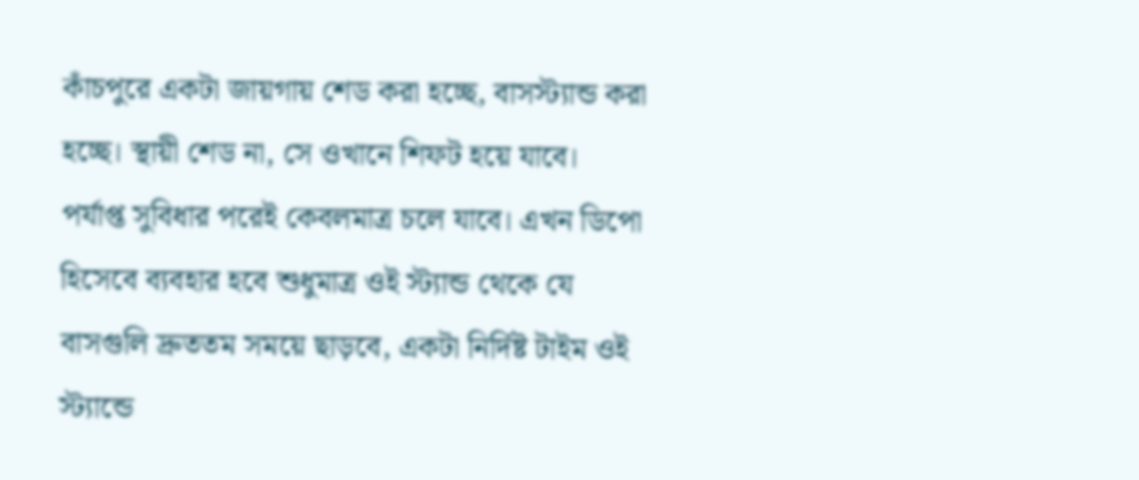কাঁচপুরে একটা জায়গায় শেড করা হচ্ছে, বাসস্ট্যান্ড করা হচ্ছে। স্থায়ী শেড না, সে ওখানে শিফট হয়ে যাবে। পর্যাপ্ত সুবিধার পরেই কেবলমাত্র চলে যাবে। এখন ডিপো হিসেবে ব্যবহার হবে শুধুমাত্র ওই স্ট্যান্ড থেকে যে বাসগুলি দ্রুততম সময়ে ছাড়বে, একটা নির্দিষ্ট টাইম ওই স্ট্যান্ডে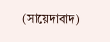(সায়েদাবাদ)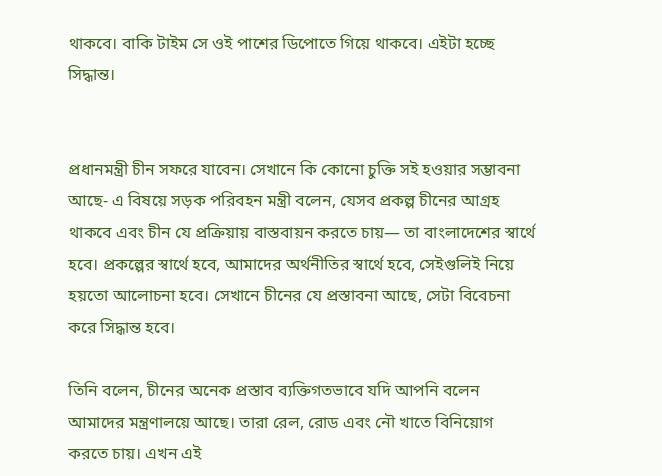থাকবে। বাকি টাইম সে ওই পাশের ডিপোতে গিয়ে থাকবে। এইটা হচ্ছে সিদ্ধান্ত।


প্রধানমন্ত্রী চীন সফরে যাবেন। সেখানে কি কোনো চুক্তি সই হওয়ার সম্ভাবনা আছে- এ বিষয়ে সড়ক পরিবহন মন্ত্রী বলেন, যেসব প্রকল্প চীনের আগ্রহ থাকবে এবং চীন যে প্রক্রিয়ায় বাস্তবায়ন করতে চায়— তা বাংলাদেশের স্বার্থে হবে। প্রকল্পের স্বার্থে হবে, আমাদের অর্থনীতির স্বার্থে হবে, সেইগুলিই নিয়ে হয়তো আলোচনা হবে। সেখানে চীনের যে প্রস্তাবনা আছে, সেটা বিবেচনা করে সিদ্ধান্ত হবে।

তিনি বলেন, চীনের অনেক প্রস্তাব ব্যক্তিগতভাবে যদি আপনি বলেন আমাদের মন্ত্রণালয়ে আছে। তারা রেল, রোড এবং নৌ খাতে বিনিয়োগ করতে চায়। এখন এই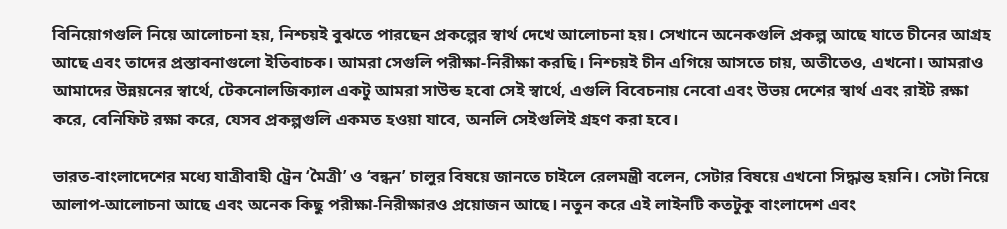বিনিয়োগগুলি নিয়ে আলোচনা হয়, নিশ্চয়ই বুঝতে পারছেন প্রকল্পের স্বার্থ দেখে আলোচনা হয়। সেখানে অনেকগুলি প্রকল্প আছে যাতে চীনের আগ্রহ আছে এবং তাদের প্রস্তাবনাগুলো ইতিবাচক। আমরা সেগুলি পরীক্ষা-নিরীক্ষা করছি। নিশ্চয়ই চীন এগিয়ে আসতে চায়, অতীতেও, এখনো। আমরাও আমাদের উন্নয়নের স্বার্থে, টেকনোলজিক্যাল একটু আমরা সাউন্ড হবো সেই স্বার্থে, এগুলি বিবেচনায় নেবো এবং উভয় দেশের স্বার্থ এবং রাইট রক্ষা করে, বেনিফিট রক্ষা করে, যেসব প্রকল্পগুলি একমত হওয়া যাবে, অনলি সেইগুলিই গ্রহণ করা হবে।

ভারত-বাংলাদেশের মধ্যে যাত্রীবাহী ট্রেন ‌‘মৈত্রী’ ও ‘বন্ধন’ চালুর বিষয়ে জানতে চাইলে রেলমন্ত্রী বলেন, সেটার বিষয়ে এখনো সিদ্ধান্ত হয়নি। সেটা নিয়ে আলাপ-আলোচনা আছে এবং অনেক কিছু পরীক্ষা-নিরীক্ষারও প্রয়োজন আছে। নতুন করে এই লাইনটি কতটুকু বাংলাদেশ এবং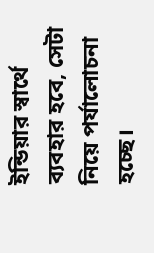ইন্ডিয়ার স্বার্থে ব্যবহার হবে, সেটা নিয়ে পর্যালোচনা হচ্ছে।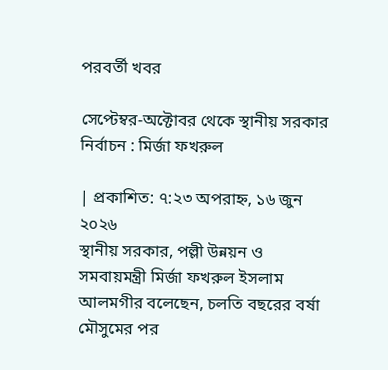পরবর্তী খবর

সেপ্টেম্বর-অক্টোবর থেকে স্থানীয় সরকার নির্বাচন : মির্জা ফখরুল

| প্রকাশিত: ৭:২৩ অপরাহ্ন, ১৬ জুন ২০২৬
স্থানীয় সরকার, পল্লী উন্নয়ন ও সমবায়মন্ত্রী মির্জা ফখরুল ইসলাম আলমগীর বলেছেন, চলতি বছরের বর্ষা মৌসুমের পর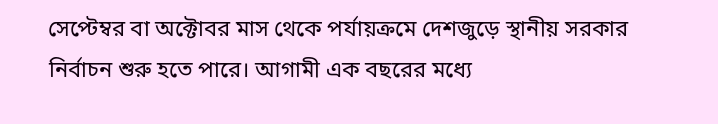সেপ্টেম্বর বা অক্টোবর মাস থেকে পর্যায়ক্রমে দেশজুড়ে স্থানীয় সরকার নির্বাচন শুরু হতে পারে। আগামী এক বছরের মধ্যে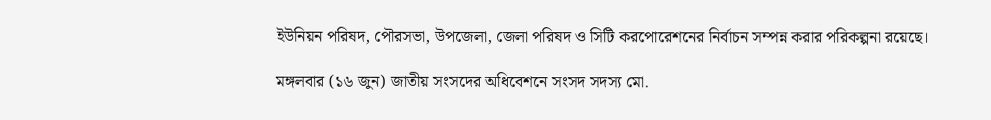ইউনিয়ন পরিষদ, পৌরসভা, উপজেলা, জেলা পরিষদ ও সিটি করপোরেশনের নির্বাচন সম্পন্ন করার পরিকল্পনা রয়েছে।

মঙ্গলবার (১৬ জুন) জাতীয় সংসদের অধিবেশনে সংসদ সদস্য মো.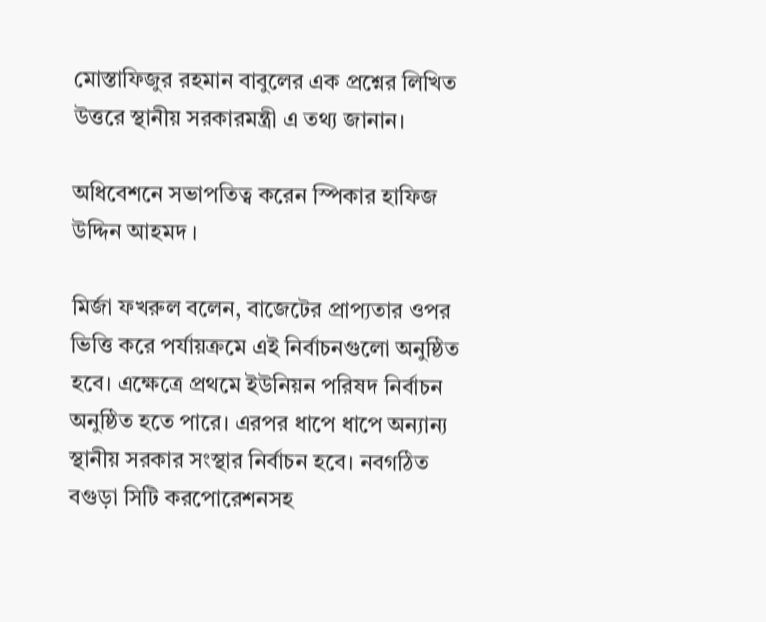মোস্তাফিজুর রহমান বাবুলের এক প্রশ্নের লিখিত উত্তরে স্থানীয় সরকারমন্ত্রী এ তথ্য জানান।

অধিবেশনে সভাপতিত্ব করেন স্পিকার হাফিজ উদ্দিন আহমদ ।

মির্জা ফখরুল বলেন, বাজেটের প্রাপ্যতার ওপর ভিত্তি করে পর্যায়ক্রমে এই নির্বাচনগুলো অনুষ্ঠিত হবে। এক্ষেত্রে প্রথমে ইউনিয়ন পরিষদ নির্বাচন অনুষ্ঠিত হতে পারে। এরপর ধাপে ধাপে অন্যান্য স্থানীয় সরকার সংস্থার নির্বাচন হবে। নবগঠিত বগুড়া সিটি করপোরেশনসহ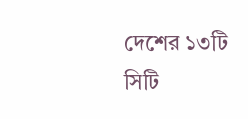দেশের ১৩টি সিটি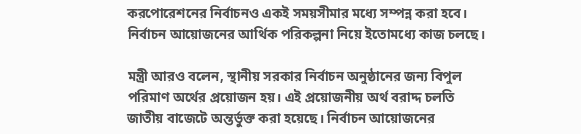করপোরেশনের নির্বাচনও একই সময়সীমার মধ্যে সম্পন্ন করা হবে। নির্বাচন আয়োজনের আর্থিক পরিকল্পনা নিয়ে ইতোমধ্যে কাজ চলছে।

মন্ত্রী আরও বলেন, স্থানীয় সরকার নির্বাচন অনুষ্ঠানের জন্য বিপুল পরিমাণ অর্থের প্রয়োজন হয়। এই প্রয়োজনীয় অর্থ বরাদ্দ চলতি জাতীয় বাজেটে অন্তর্ভুক্ত করা হয়েছে। নির্বাচন আয়োজনের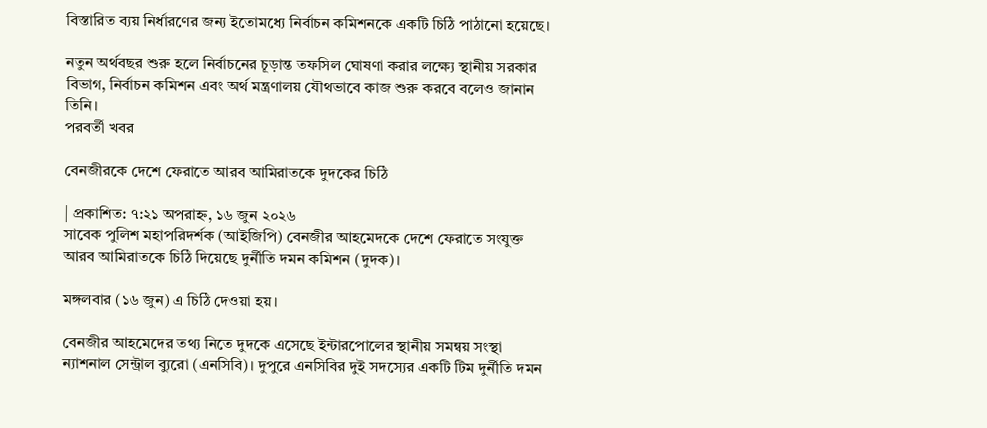বিস্তারিত ব্যয় নির্ধারণের জন্য ইতোমধ্যে নির্বাচন কমিশনকে একটি চিঠি পাঠানো হয়েছে।

নতুন অর্থবছর শুরু হলে নির্বাচনের চূড়ান্ত তফসিল ঘোষণা করার লক্ষ্যে স্থানীয় সরকার বিভাগ, নির্বাচন কমিশন এবং অর্থ মন্ত্রণালয় যৌথভাবে কাজ শুরু করবে বলেও জানান তিনি।
পরবর্তী খবর

বেনজীরকে দেশে ফেরাতে আরব আমিরাতকে দুদকের চিঠি

| প্রকাশিত: ৭:২১ অপরাহ্ন, ১৬ জুন ২০২৬
সাবেক পুলিশ মহাপরিদর্শক (আইজিপি) বেনজীর আহমেদকে দেশে ফেরাতে সংযুক্ত আরব আমিরাতকে চিঠি দিয়েছে দুর্নীতি দমন কমিশন (দুদক)।

মঙ্গলবার (১৬ জুন) এ চিঠি দেওয়া হয়।

বেনজীর আহমেদের তথ্য নিতে দুদকে এসেছে ইন্টারপোলের স্থানীয় সমন্বয় সংস্থা ন্যাশনাল সেন্ট্রাল ব্যুরো (এনসিবি)। দুপুরে এনসিবির দুই সদস্যের একটি টিম দুর্নীতি দমন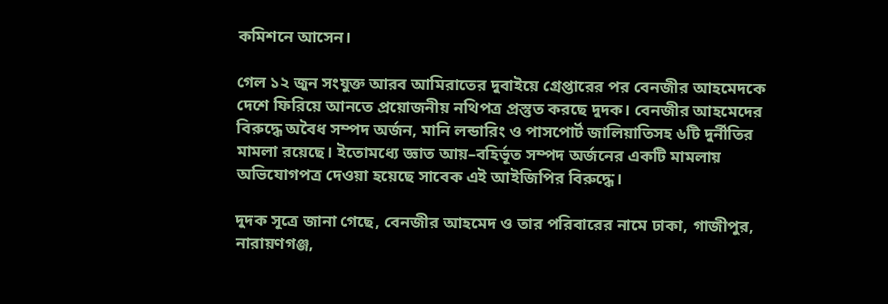কমিশনে আসেন।

গেল ১২ জুন সংযুক্ত আরব আমিরাতের দুবাইয়ে গ্রেপ্তারের পর বেনজীর আহমেদকে দেশে ফিরিয়ে আনতে প্রয়োজনীয় নথিপত্র প্রস্তুত করছে দুদক। বেনজীর আহমেদের বিরুদ্ধে অবৈধ সম্পদ অর্জন, মানি লন্ডারিং ও পাসপোর্ট জালিয়াতিসহ ৬টি দুর্নীতির মামলা রয়েছে। ইতোমধ্যে জ্ঞাত আয়–বহির্ভূত সম্পদ অর্জনের একটি মামলায় অভিযোগপত্র দেওয়া হয়েছে সাবেক এই আইজিপির বিরুদ্ধে।

দুদক সূত্রে জানা গেছে, বেনজীর আহমেদ ও তার পরিবারের নামে ঢাকা, গাজীপুর, নারায়ণগঞ্জ,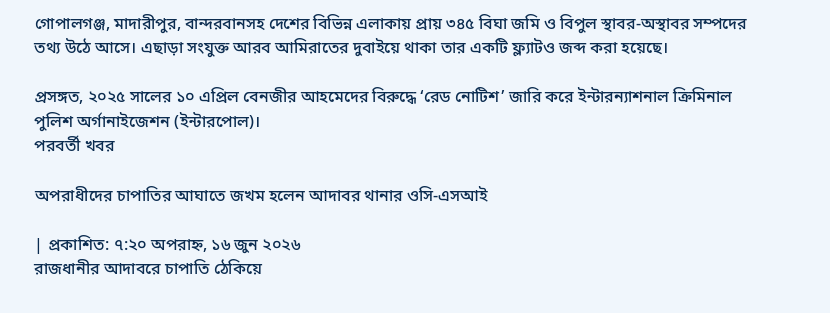গোপালগঞ্জ, মাদারীপুর, বান্দরবানসহ দেশের বিভিন্ন এলাকায় প্রায় ৩৪৫ বিঘা জমি ও বিপুল স্থাবর-অস্থাবর সম্পদের তথ্য উঠে আসে। এছাড়া সংযুক্ত আরব আমিরাতের দুবাইয়ে থাকা তার একটি ফ্ল্যাটও জব্দ করা হয়েছে।

প্রসঙ্গত, ২০২৫ সালের ১০ এপ্রিল বেনজীর আহমেদের বিরুদ্ধে ‘রেড নোটিশ’ জারি করে ইন্টারন্যাশনাল ক্রিমিনাল পুলিশ অর্গানাইজেশন (ইন্টারপোল)।
পরবর্তী খবর

অপরাধীদের চাপাতির আঘাতে জখম হলেন আদাবর থানার ওসি-এসআই

| প্রকাশিত: ৭:২০ অপরাহ্ন, ১৬ জুন ২০২৬
রাজধানীর আদাবরে চাপাতি ঠেকিয়ে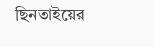ছিনতাইয়ের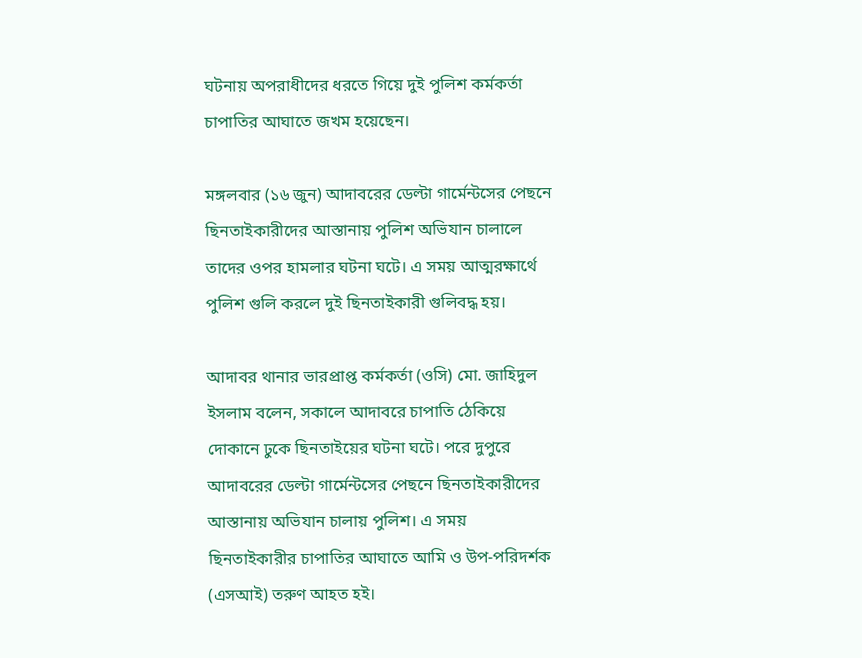ঘটনায় অপরাধীদের ধরতে গিয়ে দুই পুলিশ কর্মকর্তা চাপাতির আঘাতে জখম হয়েছেন।

মঙ্গলবার (১৬ জুন) আদাবরের ডেল্টা গার্মেন্টসের পেছনে ছিনতাইকারীদের আস্তানায় পুলিশ অভিযান চালালে তাদের ওপর হামলার ঘটনা ঘটে। এ সময় আত্মরক্ষার্থে পুলিশ গুলি করলে দুই ছিনতাইকারী গুলিবদ্ধ হয়।

আদাবর থানার ভারপ্রাপ্ত কর্মকর্তা (ওসি) মো. জাহিদুল ইসলাম বলেন, সকালে আদাবরে চাপাতি ঠেকিয়ে দোকানে ঢুকে ছিনতাইয়ের ঘটনা ঘটে। পরে দুপুরে আদাবরের ডেল্টা গার্মেন্টসের পেছনে ছিনতাইকারীদের আস্তানায় অভিযান চালায় পুলিশ। এ সময় ছিনতাইকারীর চাপাতির আঘাতে আমি ও উপ-পরিদর্শক (এসআই) তরুণ আহত হই।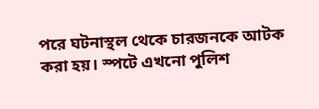পরে ঘটনাস্থল থেকে চারজনকে আটক করা হয়। স্পটে এখনো পুলিশ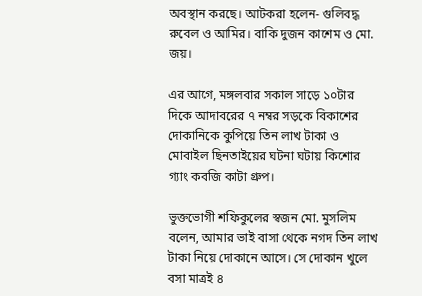অবস্থান করছে। আটকরা হলেন- গুলিবদ্ধ রুবেল ও আমির। বাকি দুজন কাশেম ও মো. জয়।

এর আগে, মঙ্গলবার সকাল সাড়ে ১০টার দিকে আদাবরের ৭ নম্বর সড়কে বিকাশের দোকানিকে কুপিয়ে তিন লাখ টাকা ও মোবাইল ছিনতাইয়ের ঘটনা ঘটায় কিশোর গ্যাং কবজি কাটা গ্রুপ।

ভুক্তভোগী শফিকুলের স্বজন মো. মুসলিম বলেন, আমার ভাই বাসা থেকে নগদ তিন লাখ টাকা নিয়ে দোকানে আসে। সে দোকান খুলে বসা মাত্রই ৪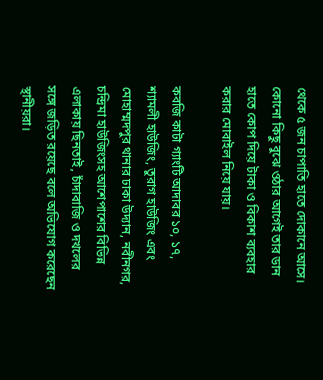থেকে ৫ জন চাপাতি হাতে দোকানে আসে। কোনো কিছু বুঝে ওঠার আগেই তার ডান হাতে কোপ দিয়ে টাকা ও বিকাশ ব্যবহার করার মোবাইল নিয়ে যায়।

কবজি কাটা গ্যাংটি আদাবর ১০, ১৭, শ্যামলী হাউজিং, তুরাগ হাউজিং এবং মোহাম্মদপুর থানার ঢাকা উদ্যান, নবীনগর, চন্দ্রিমা হাউজিংসহ আশেপাশের বিভিন্ন এলাকায় ছিনতাই, চাঁদাবাজি ও দখলের সঙ্গে জড়িত রয়েছে বলে অভিযোগ করেছেন স্থানীয়রা।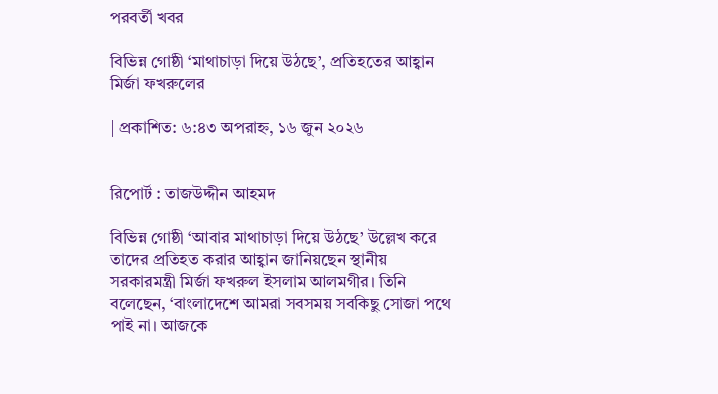পরবর্তী খবর

বিভিন্ন গোষ্ঠী ‘মাথাচাড়া দিয়ে উঠছে’, প্রতিহতের আহ্বান মির্জা ফখরুলের

| প্রকাশিত: ৬:৪৩ অপরাহ্ন, ১৬ জুন ২০২৬


রিপোর্ট : তাজউদ্দীন আহমদ

বিভিন্ন গোষ্ঠী ‘আবার মাথাচাড়া দিয়ে উঠছে’ উল্লেখ করে তাদের প্রতিহত করার আহ্বান জানিয়ছেন স্থানীয় সরকারমন্ত্রী মির্জা ফখরুল ইসলাম আলমগীর। তিনি বলেছেন, ‘বাংলাদেশে আমরা সবসময় সবকিছু সোজা পথে পাই না। আজকে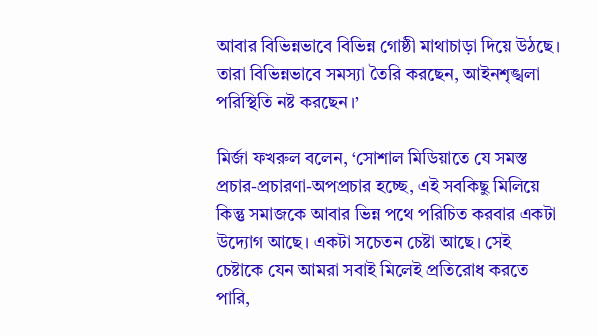আবার বিভিন্নভাবে বিভিন্ন গোষ্ঠী মাথাচাড়া দিয়ে উঠছে। তারা বিভিন্নভাবে সমস্যা তৈরি করছেন, আইনশৃঙ্খলা পরিস্থিতি নষ্ট করছেন।’

মির্জা ফখরুল বলেন, ‘সোশাল মিডিয়াতে যে সমস্ত প্রচার-প্রচারণা-অপপ্রচার হচ্ছে, এই সবকিছু মিলিয়ে কিন্তু সমাজকে আবার ভিন্ন পথে পরিচিত করবার একটা উদ্যোগ আছে। একটা সচেতন চেষ্টা আছে। সেই চেষ্টাকে যেন আমরা সবাই মিলেই প্রতিরোধ করতে পারি,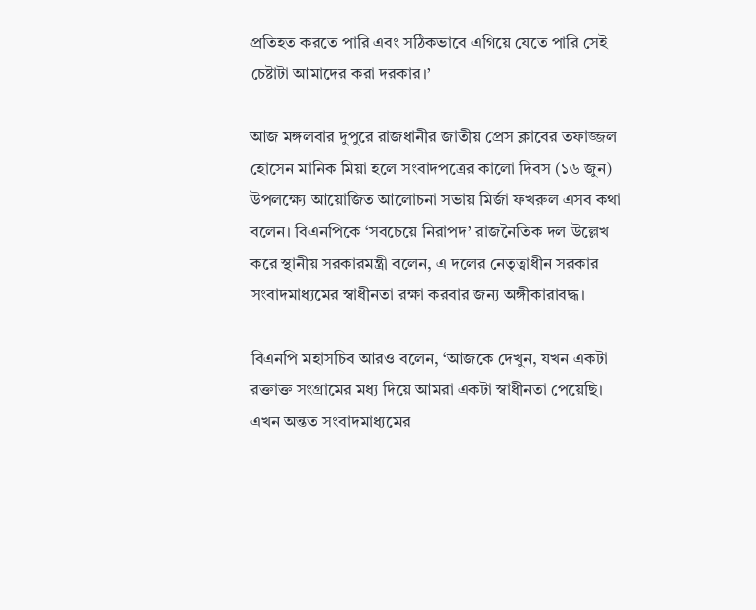প্রতিহত করতে পারি এবং সঠিকভাবে এগিয়ে যেতে পারি সেই চেষ্টাটা আমাদের করা দরকার।’

আজ মঙ্গলবার দুপুরে রাজধানীর জাতীয় প্রেস ক্লাবের তফাজ্জল হোসেন মানিক মিয়া হলে সংবাদপত্রের কালো দিবস (১৬ জুন) উপলক্ষ্যে আয়োজিত আলোচনা সভায় মির্জা ফখরুল এসব কথা বলেন। বিএনপিকে ‘সবচেয়ে নিরাপদ’ রাজনৈতিক দল উল্লেখ করে স্থানীয় সরকারমন্ত্রী বলেন, এ দলের নেতৃত্বাধীন সরকার সংবাদমাধ্যমের স্বাধীনতা রক্ষা করবার জন্য অঙ্গীকারাবদ্ধ।

বিএনপি মহাসচিব আরও বলেন, ‘আজকে দেখুন, যখন একটা রক্তাক্ত সংগ্রামের মধ্য দিয়ে আমরা একটা স্বাধীনতা পেয়েছি। এখন অন্তত সংবাদমাধ্যমের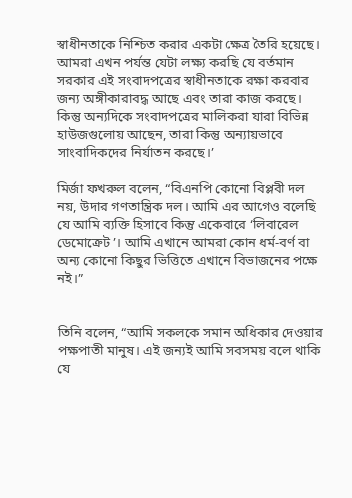স্বাধীনতাকে নিশ্চিত করার একটা ক্ষেত্র তৈরি হয়েছে। আমরা এখন পর্যন্ত যেটা লক্ষ্য করছি যে বর্তমান সরকার এই সংবাদপত্রের স্বাধীনতাকে রক্ষা করবার জন্য অঙ্গীকারাবদ্ধ আছে এবং তারা কাজ করছে। কিন্তু অন্যদিকে সংবাদপত্রের মালিকরা যারা বিভিন্ন হাউজগুলোয় আছেন, তারা কিন্তু অন্যায়ভাবে সাংবাদিকদের নির্যাতন করছে।’

মির্জা ফখরুল বলেন, “বিএনপি কোনো বিপ্লবী দল নয়, উদার গণতান্ত্রিক দল। আমি এর আগেও বলেছি যে আমি ব্যক্তি হিসাবে কিন্তু একেবারে ‘লিবারেল ডেমোক্রেট’। আমি এখানে আমরা কোন ধর্ম-বর্ণ বা অন্য কোনো কিছুর ভিত্তিতে এখানে বিভাজনের পক্ষে নই।”


তিনি বলেন, “আমি সকলকে সমান অধিকার দেওয়ার পক্ষপাতী মানুষ। এই জন্যই আমি সবসময় বলে থাকি যে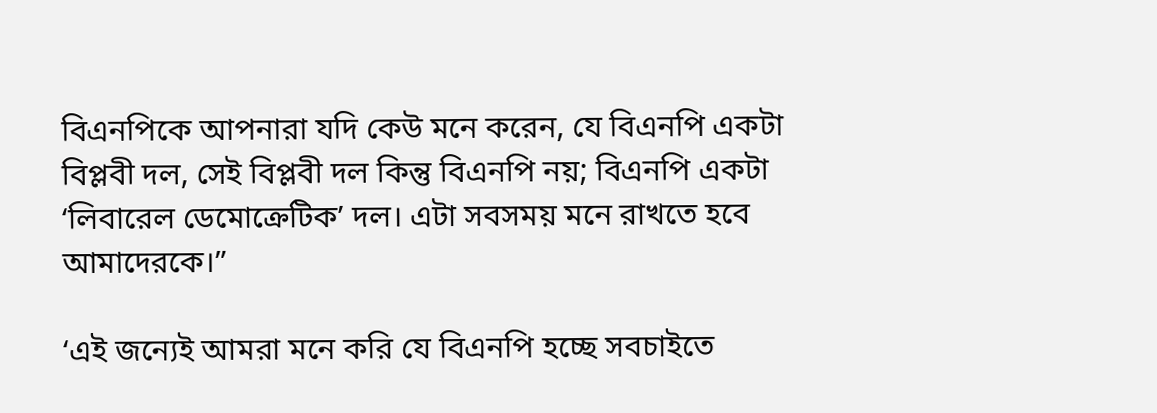বিএনপিকে আপনারা যদি কেউ মনে করেন, যে বিএনপি একটা বিপ্লবী দল, সেই বিপ্লবী দল কিন্তু বিএনপি নয়; বিএনপি একটা ‘লিবারেল ডেমোক্রেটিক’ দল। এটা সবসময় মনে রাখতে হবে আমাদেরকে।”

‘এই জন্যেই আমরা মনে করি যে বিএনপি হচ্ছে সবচাইতে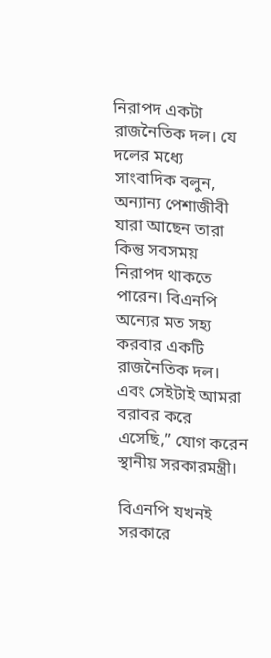নিরাপদ একটা রাজনৈতিক দল। যে দলের মধ্যে সাংবাদিক বলুন, অন্যান্য পেশাজীবী যারা আছেন তারা কিন্তু সবসময় নিরাপদ থাকতে পারেন। বিএনপি অন্যের মত সহ্য করবার একটি রাজনৈতিক দল। এবং সেইটাই আমরা বরাবর করে এসেছি,” যোগ করেন স্থানীয় সরকারমন্ত্রী।

বিএনপি যখনই সরকারে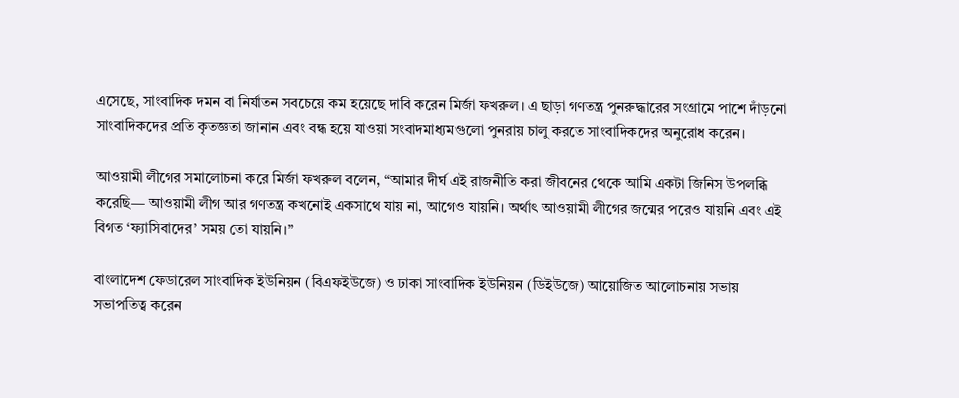এসেছে, সাংবাদিক দমন বা নির্যাতন সবচেয়ে কম হয়েছে দাবি করেন মির্জা ফখরুল। এ ছাড়া গণতন্ত্র পুনরুদ্ধারের সংগ্রামে পাশে দাঁড়নো সাংবাদিকদের প্রতি কৃতজ্ঞতা জানান এবং বন্ধ হয়ে যাওয়া সংবাদমাধ্যমগুলো পুনরায় চালু করতে সাংবাদিকদের অনুরোধ করেন।

আওয়ামী লীগের সমালোচনা করে মির্জা ফখরুল বলেন, “আমার দীর্ঘ এই রাজনীতি করা জীবনের থেকে আমি একটা জিনিস উপলব্ধি করেছি— আওয়ামী লীগ আর গণতন্ত্র কখনোই একসাথে যায় না, আগেও যায়নি। অর্থাৎ আওয়ামী লীগের জন্মের পরেও যায়নি এবং এই বিগত ‘ফ্যাসিবাদের’ সময় তো যায়নি।”

বাংলাদেশ ফেডারেল সাংবাদিক ইউনিয়ন (বিএফইউজে) ও ঢাকা সাংবাদিক ইউনিয়ন (ডিইউজে) আয়োজিত আলোচনায় সভায় সভাপতিত্ব করেন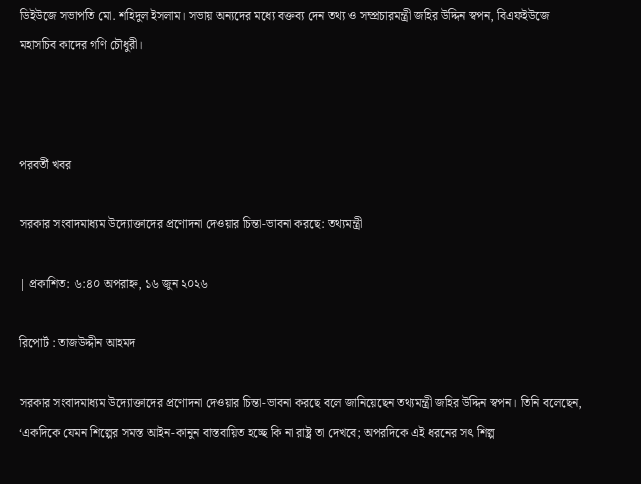ডিইউজে সভাপতি মো. শহিদুল ইসলাম। সভায় অন্যদের মধ্যে বক্তব্য দেন তথ্য ও সম্প্রচারমন্ত্রী জহির উদ্দিন স্বপন, বিএফইউজে মহাসচিব কাদের গণি চৌধুরী।



পরবর্তী খবর

সরকার সংবাদমাধ্যম উদ্যোক্তাদের প্রণোদনা দেওয়ার চিন্তা-ভাবনা করছে: তথ্যমন্ত্রী

| প্রকাশিত: ৬:৪০ অপরাহ্ন, ১৬ জুন ২০২৬

রিপোর্ট : তাজউদ্দীন আহমদ

সরকার সংবাদমাধ্যম উদ্যোক্তাদের প্রণোদনা দেওয়ার চিন্তা-ভাবনা করছে বলে জানিয়েছেন তথ্যমন্ত্রী জহির উদ্দিন স্বপন। তিনি বলেছেন, ‘একদিকে যেমন শিল্পের সমস্ত আইন-কানুন বাস্তবায়িত হচ্ছে কি না রাষ্ট্র তা দেখবে; অপরদিকে এই ধরনের সৎ শিল্প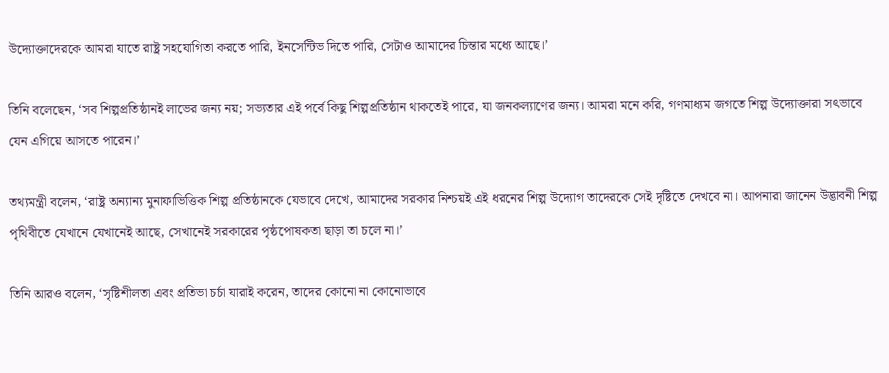উদ্যোক্তাদেরকে আমরা যাতে রাষ্ট্র সহযোগিতা করতে পারি, ইনসেন্টিভ দিতে পারি, সেটাও আমাদের চিন্তার মধ্যে আছে।’

তিনি বলেছেন, ‘সব শিল্পপ্রতিষ্ঠানই লাভের জন্য নয়; সভ্যতার এই পর্বে কিছু শিল্পপ্রতিষ্ঠান থাকতেই পারে, যা জনকল্যাণের জন্য। আমরা মনে করি, গণমাধ্যম জগতে শিল্প উদ্যোক্তারা সৎভাবে যেন এগিয়ে আসতে পারেন।’

তথ্যমন্ত্রী বলেন, ‘রাষ্ট্র অন্যান্য মুনাফাভিত্তিক শিল্প প্রতিষ্ঠানকে যেভাবে দেখে, আমাদের সরকার নিশ্চয়ই এই ধরনের শিল্প উদ্যোগ তাদেরকে সেই দৃষ্টিতে দেখবে না। আপনারা জানেন উদ্ভাবনী শিল্প পৃথিবীতে যেখানে যেখানেই আছে, সেখানেই সরকারের পৃষ্ঠপোষকতা ছাড়া তা চলে না।’

তিনি আরও বলেন, ‘সৃষ্টিশীলতা এবং প্রতিভা চর্চা যারাই করেন, তাদের কোনো না কোনোভাবে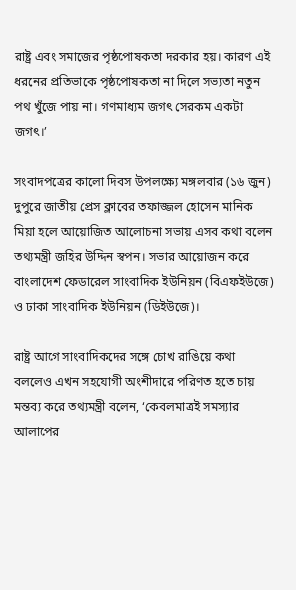রাষ্ট্র এবং সমাজের পৃষ্ঠপোষকতা দরকার হয়। কারণ এই ধরনের প্রতিভাকে পৃষ্ঠপোষকতা না দিলে সভ্যতা নতুন পথ খুঁজে পায় না। গণমাধ্যম জগৎ সেরকম একটা জগৎ।’

সংবাদপত্রের কালো দিবস উপলক্ষ্যে মঙ্গলবার (১৬ জুন) দুপুরে জাতীয় প্রেস ক্লাবের তফাজ্জল হোসেন মানিক মিয়া হলে আয়োজিত আলোচনা সভায় এসব কথা বলেন তথ্যমন্ত্রী জহির উদ্দিন স্বপন। সভার আয়োজন করে বাংলাদেশ ফেডারেল সাংবাদিক ইউনিয়ন (বিএফইউজে) ও ঢাকা সাংবাদিক ইউনিয়ন (ডিইউজে)।

রাষ্ট্র আগে সাংবাদিকদের সঙ্গে চোখ রাঙিয়ে কথা বললেও এখন সহযোগী অংশীদারে পরিণত হতে চায় মন্তব্য করে তথ্যমন্ত্রী বলেন, ‘কেবলমাত্রই সমস্যার আলাপের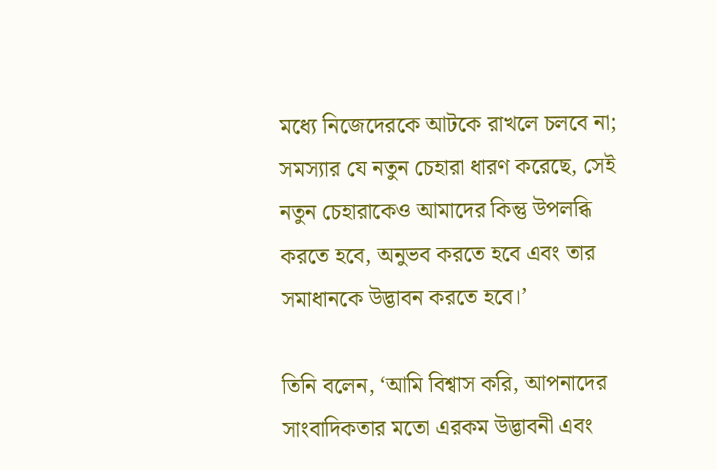মধ্যে নিজেদেরকে আটকে রাখলে চলবে না; সমস্যার যে নতুন চেহারা ধারণ করেছে, সেই নতুন চেহারাকেও আমাদের কিন্তু উপলব্ধি করতে হবে, অনুভব করতে হবে এবং তার সমাধানকে উদ্ভাবন করতে হবে।’

তিনি বলেন, ‘আমি বিশ্বাস করি, আপনাদের সাংবাদিকতার মতো এরকম উদ্ভাবনী এবং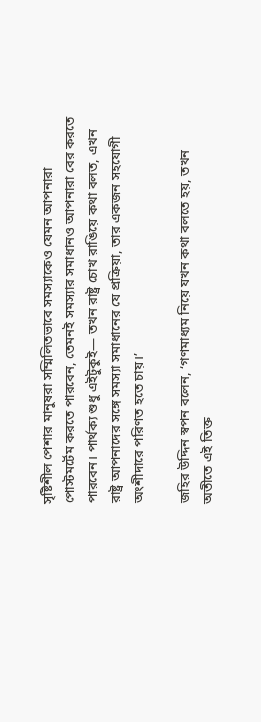সৃষ্টিশীল পেশার মানুষরা সম্মিলিতভাবে সমস্যাকেও যেমন আপনারা পোস্টমর্টেম করতে পারবেন, তেমনই সমস্যার সমাধানও আপনারা বের করতে পারবেন। পার্থক্য শুধু এইটুকুই— তখন রাষ্ট্র চোখ রাঙিয়ে কথা বলত, এখন রাষ্ট্র আপনাদের সঙ্গে সমস্যা সমাধানের যে প্রক্রিয়া, তার একজন সহযোগী অংশীদারে পরিণত হতে চায়।’

জহির উদ্দিন স্বপন বলেন, ‘গণমাধ্যম নিয়ে যখন কথা বলতে হয়, তখন অতীতে এই তিক্ত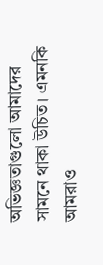অভিজ্ঞতাগুলো আমাদের সামনে থাকা উচিত। এমনকি আমরাও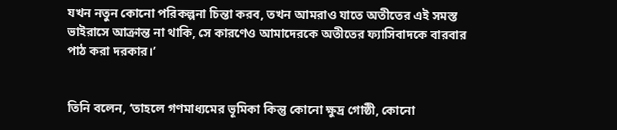যখন নতুন কোনো পরিকল্পনা চিন্তা করব, তখন আমরাও যাতে অতীতের এই সমস্ত ভাইরাসে আক্রান্ত না থাকি, সে কারণেও আমাদেরকে অতীতের ফ্যাসিবাদকে বারবার পাঠ করা দরকার।’


তিনি বলেন, ‘তাহলে গণমাধ্যমের ভূমিকা কিন্তু কোনো ক্ষুদ্র গোষ্ঠী, কোনো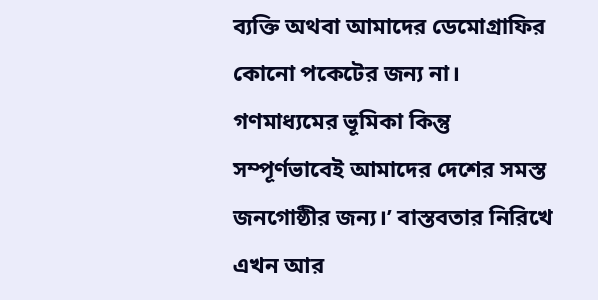ব্যক্তি অথবা আমাদের ডেমোগ্রাফির কোনো পকেটের জন্য না। গণমাধ্যমের ভূমিকা কিন্তু সম্পূর্ণভাবেই আমাদের দেশের সমস্ত জনগোষ্ঠীর জন্য।’ বাস্তবতার নিরিখে এখন আর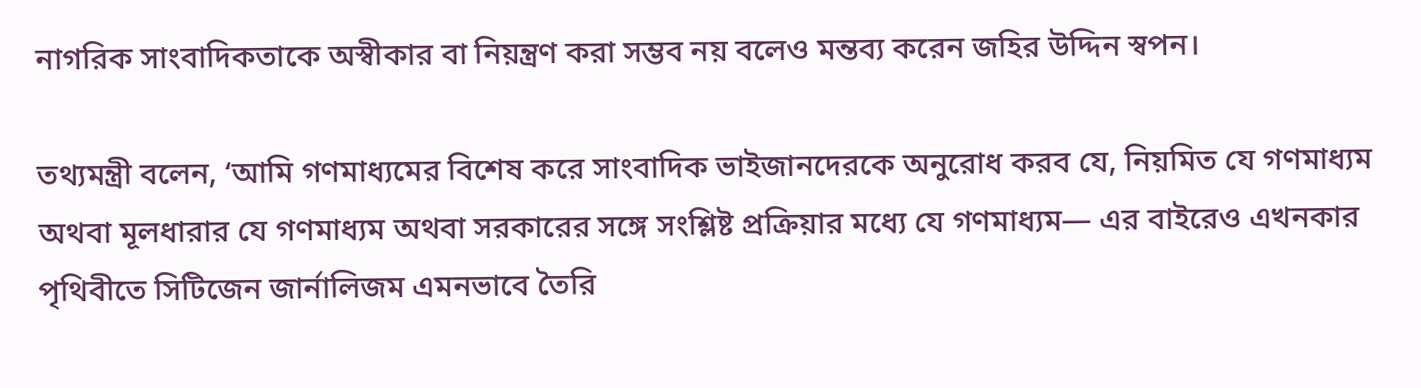নাগরিক সাংবাদিকতাকে অস্বীকার বা নিয়ন্ত্রণ করা সম্ভব নয় বলেও মন্তব্য করেন জহির উদ্দিন স্বপন।

তথ্যমন্ত্রী বলেন, ‘আমি গণমাধ্যমের বিশেষ করে সাংবাদিক ভাইজানদেরকে অনুরোধ করব যে, নিয়মিত যে গণমাধ্যম অথবা মূলধারার যে গণমাধ্যম অথবা সরকারের সঙ্গে সংশ্লিষ্ট প্রক্রিয়ার মধ্যে যে গণমাধ্যম— এর বাইরেও এখনকার পৃথিবীতে সিটিজেন জার্নালিজম এমনভাবে তৈরি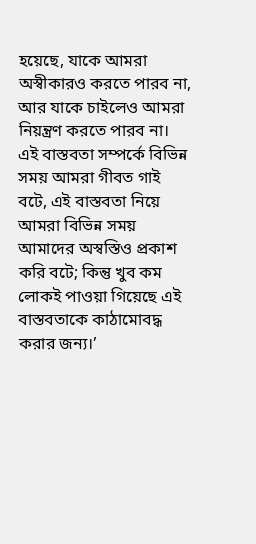হয়েছে, যাকে আমরা অস্বীকারও করতে পারব না, আর যাকে চাইলেও আমরা নিয়ন্ত্রণ করতে পারব না। এই বাস্তবতা সম্পর্কে বিভিন্ন সময় আমরা গীবত গাই বটে, এই বাস্তবতা নিয়ে আমরা বিভিন্ন সময় আমাদের অস্বস্তিও প্রকাশ করি বটে; কিন্তু খুব কম লোকই পাওয়া গিয়েছে এই বাস্তবতাকে কাঠামোবদ্ধ করার জন্য।’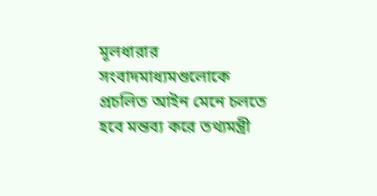মূলধারার সংবাদমাধ্যমগুলোকে প্রচলিত আইন মেনে চলতে হবে মন্তব্য করে তথ্যমন্ত্রী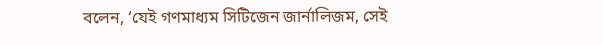বলেন, ‘যেই গণমাধ্যম সিটিজেন জার্নালিজম, সেই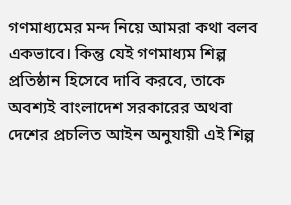গণমাধ্যমের মন্দ নিয়ে আমরা কথা বলব একভাবে। কিন্তু যেই গণমাধ্যম শিল্প প্রতিষ্ঠান হিসেবে দাবি করবে, তাকে অবশ্যই বাংলাদেশ সরকারের অথবা দেশের প্রচলিত আইন অনুযায়ী এই শিল্প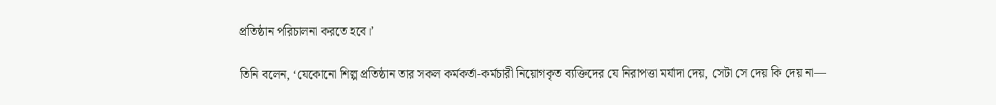প্রতিষ্ঠান পরিচালনা করতে হবে।’

তিনি বলেন, ‘যেকোনো শিল্প প্রতিষ্ঠান তার সকল কর্মকর্তা-কর্মচারী নিয়োগকৃত ব্যক্তিদের যে নিরাপত্তা মর্যাদা দেয়, সেটা সে দেয় কি দেয় না—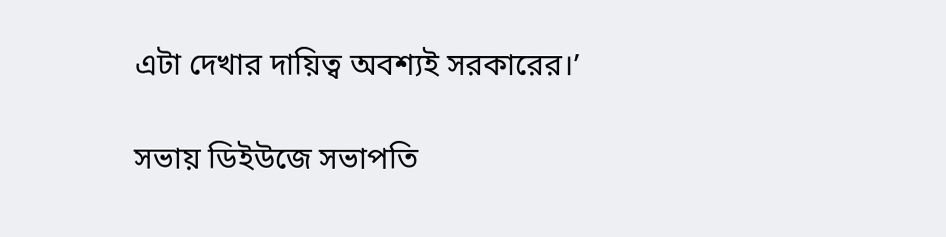এটা দেখার দায়িত্ব অবশ্যই সরকারের।’

সভায় ডিইউজে সভাপতি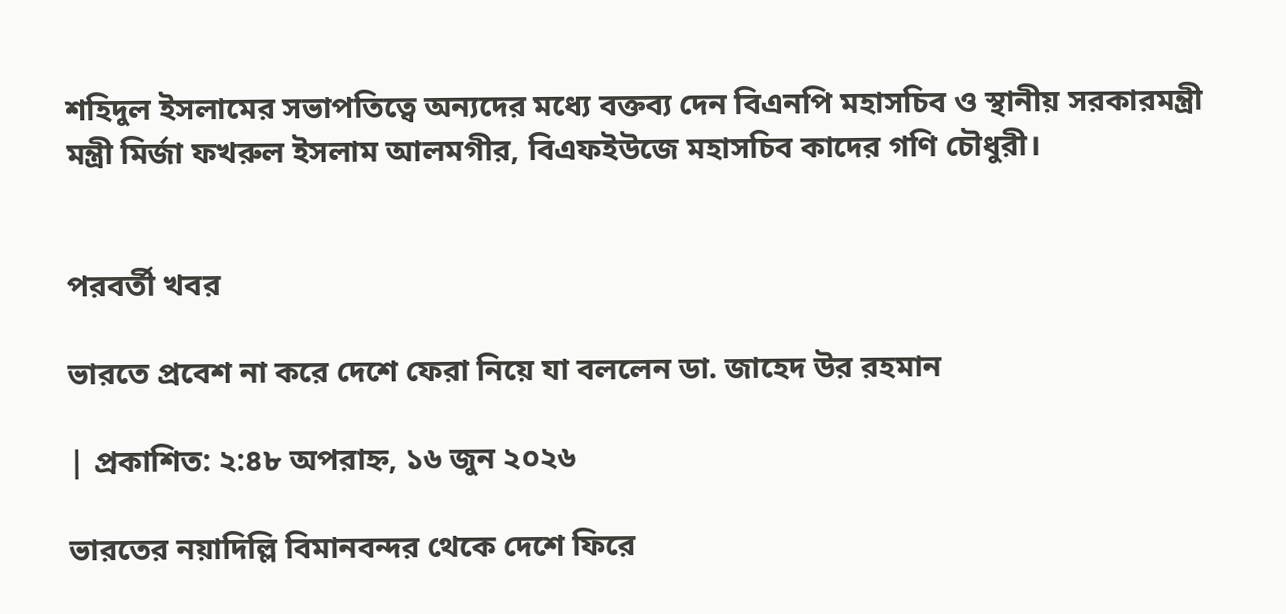শহিদুল ইসলামের সভাপতিত্বে অন্যদের মধ্যে বক্তব্য দেন বিএনপি মহাসচিব ও স্থানীয় সরকারমন্ত্রী মন্ত্রী মির্জা ফখরুল ইসলাম আলমগীর, বিএফইউজে মহাসচিব কাদের গণি চৌধুরী।


পরবর্তী খবর

ভারতে প্রবেশ না করে দেশে ফেরা নিয়ে যা বললেন ডা. জাহেদ উর রহমান

| প্রকাশিত: ২:৪৮ অপরাহ্ন, ১৬ জুন ২০২৬

ভারতের নয়াদিল্লি বিমানবন্দর থেকে দেশে ফিরে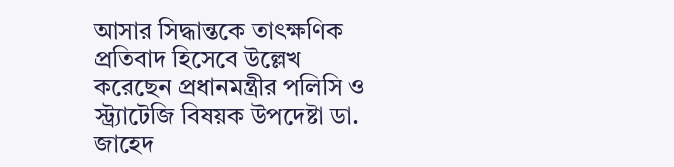আসার সিদ্ধান্তকে তাৎক্ষণিক প্রতিবাদ হিসেবে উল্লেখ করেছেন প্রধানমন্ত্রীর পলিসি ও স্ট্র্যাটেজি বিষয়ক উপদেষ্টা ডা. জাহেদ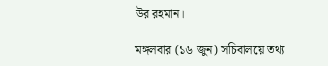উর রহমান।

মঙ্গলবার (১৬ জুন) সচিবালয়ে তথ্য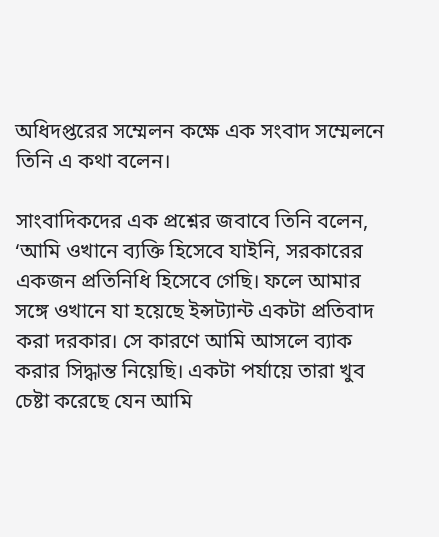অধিদপ্তরের সম্মেলন কক্ষে এক সংবাদ সম্মেলনে তিনি এ কথা বলেন।

সাংবাদিকদের এক প্রশ্নের জবাবে তিনি বলেন, ‘আমি ওখানে ব্যক্তি হিসেবে যাইনি, সরকারের একজন প্রতিনিধি হিসেবে গেছি। ফলে আমার সঙ্গে ওখানে যা হয়েছে ইন্সট্যান্ট একটা প্রতিবাদ করা দরকার। সে কারণে আমি আসলে ব্যাক করার সিদ্ধান্ত নিয়েছি। একটা পর্যায়ে তারা খুব চেষ্টা করেছে যেন আমি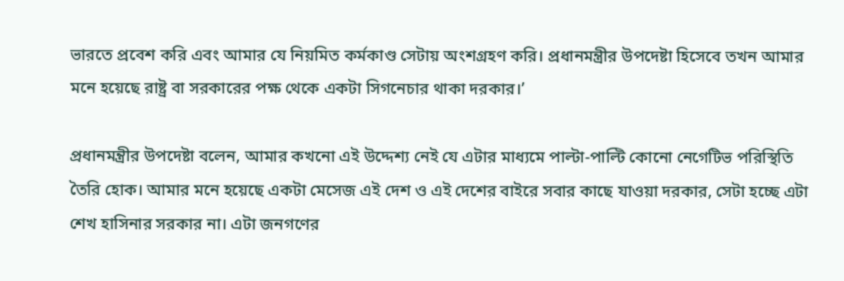ভারতে প্রবেশ করি এবং আমার যে নিয়মিত কর্মকাণ্ড সেটায় অংশগ্রহণ করি। প্রধানমন্ত্রীর উপদেষ্টা হিসেবে তখন আমার মনে হয়েছে রাষ্ট্র বা সরকারের পক্ষ থেকে একটা সিগনেচার থাকা দরকার।’

প্রধানমন্ত্রীর উপদেষ্টা বলেন, আমার কখনো এই উদ্দেশ্য নেই যে এটার মাধ্যমে পাল্টা-পাল্টি কোনো নেগেটিভ পরিস্থিতি তৈরি হোক। আমার মনে হয়েছে একটা মেসেজ এই দেশ ও এই দেশের বাইরে সবার কাছে যাওয়া দরকার, সেটা হচ্ছে এটা শেখ হাসিনার সরকার না। এটা জনগণের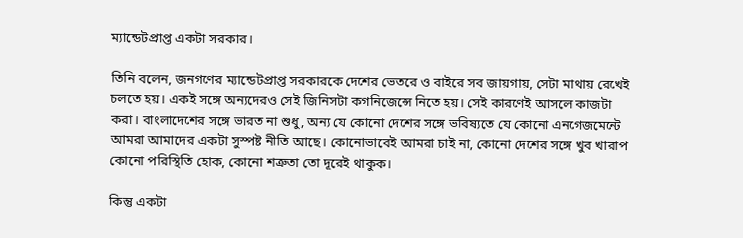ম্যান্ডেটপ্রাপ্ত একটা সরকার।

তিনি বলেন, জনগণের ম্যান্ডেটপ্রাপ্ত সরকারকে দেশের ভেতরে ও বাইরে সব জায়গায়, সেটা মাথায় রেখেই চলতে হয়। একই সঙ্গে অন্যদেরও সেই জিনিসটা কগনিজেন্সে নিতে হয়। সেই কারণেই আসলে কাজটা করা। বাংলাদেশের সঙ্গে ভারত না শুধু, অন্য যে কোনো দেশের সঙ্গে ভবিষ্যতে যে কোনো এনগেজমেন্টে আমরা আমাদের একটা সুস্পষ্ট নীতি আছে। কোনোভাবেই আমরা চাই না, কোনো দেশের সঙ্গে খুব খারাপ কোনো পরিস্থিতি হোক, কোনো শত্রুতা তো দূরেই থাকুক।

কিন্তু একটা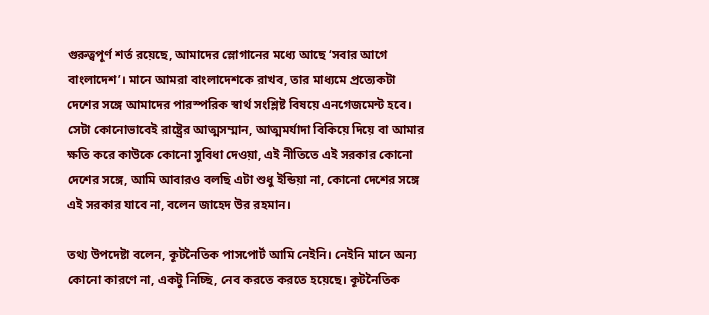গুরুত্বপূর্ণ শর্ত রয়েছে, আমাদের স্লোগানের মধ্যে আছে ‘সবার আগে বাংলাদেশ’। মানে আমরা বাংলাদেশকে রাখব, তার মাধ্যমে প্রত্যেকটা দেশের সঙ্গে আমাদের পারস্পরিক স্বার্থ সংশ্লিষ্ট বিষয়ে এনগেজমেন্ট হবে। সেটা কোনোভাবেই রাষ্ট্রের আত্মসম্মান, আত্মমর্যাদা বিকিয়ে দিয়ে বা আমার ক্ষতি করে কাউকে কোনো সুবিধা দেওয়া, এই নীতিতে এই সরকার কোনো দেশের সঙ্গে, আমি আবারও বলছি এটা শুধু ইন্ডিয়া না, কোনো দেশের সঙ্গে এই সরকার যাবে না, বলেন জাহেদ উর রহমান।

তথ্য উপদেষ্টা বলেন, কূটনৈতিক পাসপোর্ট আমি নেইনি। নেইনি মানে অন্য কোনো কারণে না, একটু নিচ্ছি, নেব করতে করতে হয়েছে। কূটনৈতিক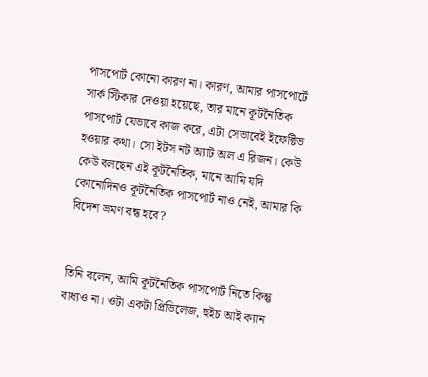পাসপোর্ট কোনো কারণ না। কারণ, আমার পাসপোর্টে সার্ক স্টিকার দেওয়া হয়েছে, তার মানে কূটনৈতিক পাসপোর্ট যেভাবে কাজ করে, এটা সেভাবেই ইফেক্টিভ হওয়ার কথা। সো ইটস নট অ্যাট অল এ রিজন। কেউ কেউ বলছেন এই কূটনৈতিক, মানে আমি যদি কোনোদিনও কূটনৈতিক পাসপোর্ট নাও নেই, আমার কি বিদেশ ভ্রমণ বন্ধ হবে?


তিনি বলেন, আমি কূটনৈতিক পাসপোর্ট নিতে কিন্তু বাধ্যও না। ওটা একটা প্রিভিলেজ, হুইচ আই ক্যান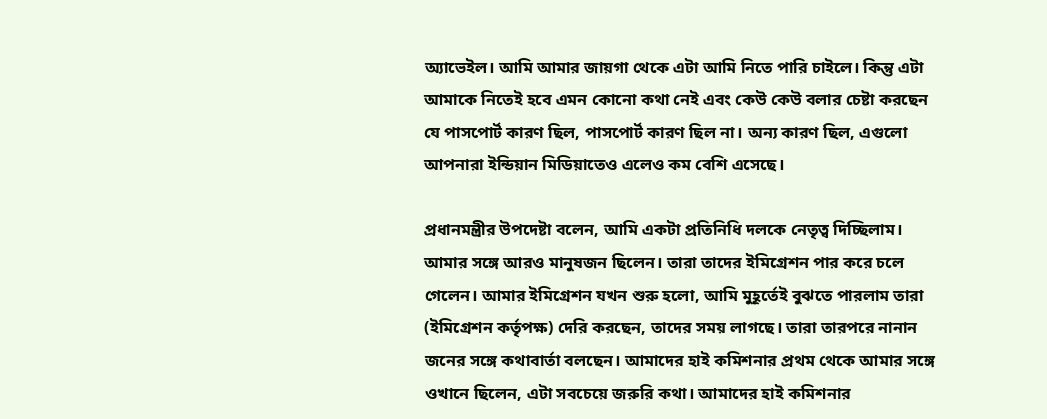অ্যাভেইল। আমি আমার জায়গা থেকে এটা আমি নিতে পারি চাইলে। কিন্তু এটা আমাকে নিতেই হবে এমন কোনো কথা নেই এবং কেউ কেউ বলার চেষ্টা করছেন যে পাসপোর্ট কারণ ছিল, পাসপোর্ট কারণ ছিল না। অন্য কারণ ছিল, এগুলো আপনারা ইন্ডিয়ান মিডিয়াতেও এলেও কম বেশি এসেছে।

প্রধানমন্ত্রীর উপদেষ্টা বলেন, আমি একটা প্রতিনিধি দলকে নেতৃত্ব দিচ্ছিলাম। আমার সঙ্গে আরও মানুষজন ছিলেন। তারা তাদের ইমিগ্রেশন পার করে চলে গেলেন। আমার ইমিগ্রেশন যখন শুরু হলো, আমি মুহূর্তেই বুঝতে পারলাম তারা (ইমিগ্রেশন কর্তৃপক্ষ) দেরি করছেন, তাদের সময় লাগছে। তারা তারপরে নানান জনের সঙ্গে কথাবার্তা বলছেন। আমাদের হাই কমিশনার প্রথম থেকে আমার সঙ্গে ওখানে ছিলেন, এটা সবচেয়ে জরুরি কথা। আমাদের হাই কমিশনার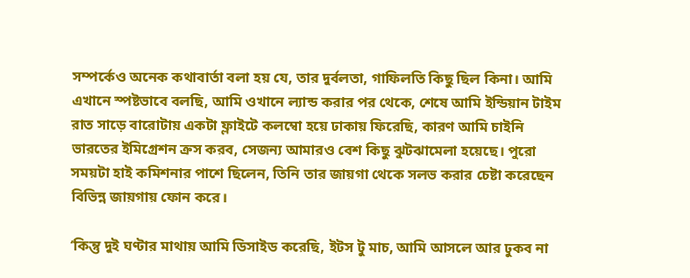সম্পর্কেও অনেক কথাবার্তা বলা হয় যে, তার দুর্বলতা, গাফিলতি কিছু ছিল কিনা। আমি এখানে স্পষ্টভাবে বলছি, আমি ওখানে ল্যান্ড করার পর থেকে, শেষে আমি ইন্ডিয়ান টাইম রাত সাড়ে বারোটায় একটা ফ্লাইটে কলম্বো হয়ে ঢাকায় ফিরেছি, কারণ আমি চাইনি ভারতের ইমিগ্রেশন ক্রস করব, সেজন্য আমারও বেশ কিছু ঝুটঝামেলা হয়েছে। পুরো সময়টা হাই কমিশনার পাশে ছিলেন, তিনি তার জায়গা থেকে সলভ করার চেষ্টা করেছেন বিভিন্ন জায়গায় ফোন করে।

‘কিন্তু দুই ঘণ্টার মাথায় আমি ডিসাইড করেছি, ইটস টু মাচ, আমি আসলে আর ঢুকব না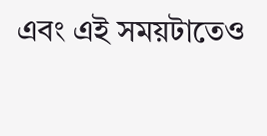এবং এই সময়টাতেও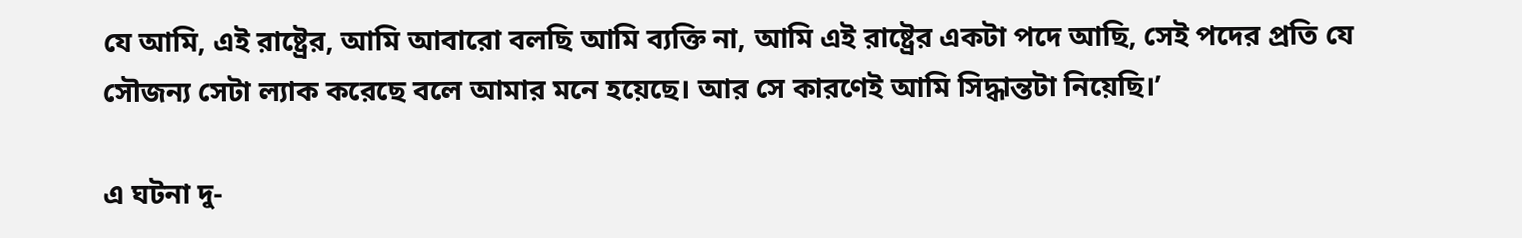যে আমি, এই রাষ্ট্রের, আমি আবারো বলছি আমি ব্যক্তি না, আমি এই রাষ্ট্রের একটা পদে আছি, সেই পদের প্রতি যে সৌজন্য সেটা ল্যাক করেছে বলে আমার মনে হয়েছে। আর সে কারণেই আমি সিদ্ধান্তটা নিয়েছি।’

এ ঘটনা দু-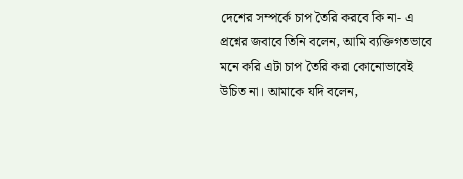দেশের সম্পর্কে চাপ তৈরি করবে কি না- এ প্রশ্নের জবাবে তিনি বলেন, আমি ব্যক্তিগতভাবে মনে করি এটা চাপ তৈরি করা কোনোভাবেই উচিত না। আমাকে যদি বলেন,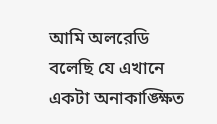আমি অলরেডি বলেছি যে এখানে একটা অনাকাঙ্ক্ষিত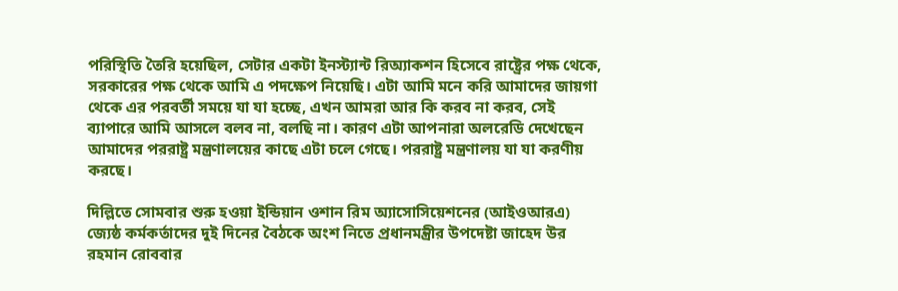পরিস্থিতি তৈরি হয়েছিল, সেটার একটা ইনস্ট্যান্ট রিঅ্যাকশন হিসেবে রাষ্ট্রের পক্ষ থেকে, সরকারের পক্ষ থেকে আমি এ পদক্ষেপ নিয়েছি। এটা আমি মনে করি আমাদের জায়গা থেকে এর পরবর্তী সময়ে যা যা হচ্ছে, এখন আমরা আর কি করব না করব, সেই ব্যাপারে আমি আসলে বলব না, বলছি না। কারণ এটা আপনারা অলরেডি দেখেছেন আমাদের পররাষ্ট্র মন্ত্রণালয়ের কাছে এটা চলে গেছে। পররাষ্ট্র মন্ত্রণালয় যা যা করণীয় করছে।

দিল্লিতে সোমবার শুরু হওয়া ইন্ডিয়ান ওশান রিম অ্যাসোসিয়েশনের (আইওআরএ) জ্যেষ্ঠ কর্মকর্তাদের দুই দিনের বৈঠকে অংশ নিতে প্রধানমন্ত্রীর উপদেষ্টা জাহেদ উর রহমান রোববার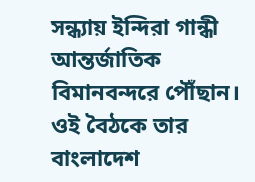সন্ধ্যায় ইন্দিরা গান্ধী আন্তর্জাতিক বিমানবন্দরে পৌঁছান। ওই বৈঠকে তার বাংলাদেশ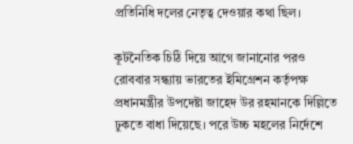প্রতিনিধি দলের নেতৃত্ব দেওয়ার কথা ছিল।

কূটনৈতিক চিঠি দিয়ে আগে জানানোর পরও রোববার সন্ধ্যায় ভারতের ইমিগ্রেশন কর্তৃপক্ষ প্রধানমন্ত্রীর উপদেষ্টা জাহেদ উর রহমানকে দিল্লিতে ঢুকতে বাধা দিয়েছে। পরে উচ্চ মহলের নির্দেশে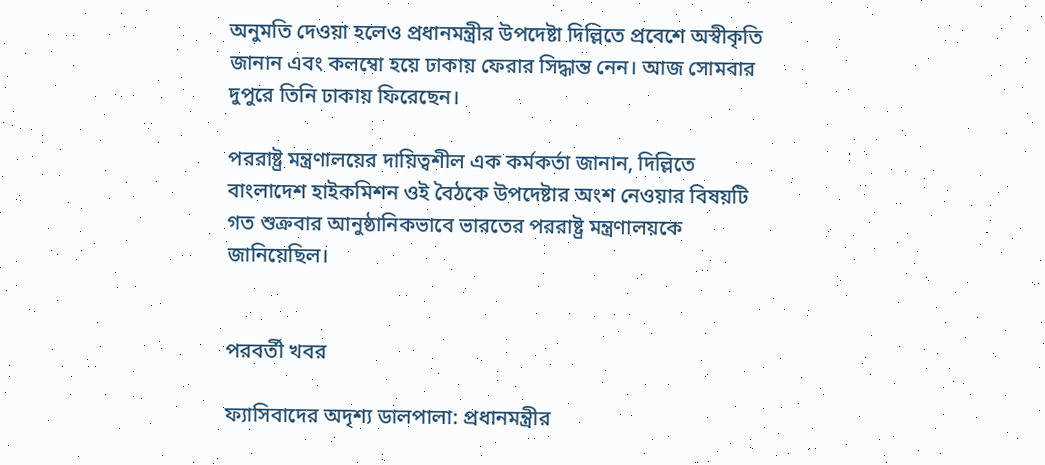অনুমতি দেওয়া হলেও প্রধানমন্ত্রীর উপদেষ্টা দিল্লিতে প্রবেশে অস্বীকৃতি জানান এবং কলম্বো হয়ে ঢাকায় ফেরার সিদ্ধান্ত নেন। আজ সোমবার দুপু‌রে তিনি ঢাকায় ফি‌রে‌ছেন।

পররাষ্ট্র মন্ত্রণালয়ের দায়িত্বশীল এক কর্মকর্তা জানান, দিল্লিতে বাংলাদেশ হাইকমিশন ওই বৈঠকে উপদেষ্টার অংশ নেওয়ার বিষয়টি গত শুক্রবার আনুষ্ঠানিকভাবে ভারতের পররাষ্ট্র মন্ত্রণালয়কে জানিয়েছিল।


পরবর্তী খবর

ফ্যাসিবাদের অদৃশ্য ডালপালা: প্রধানমন্ত্রীর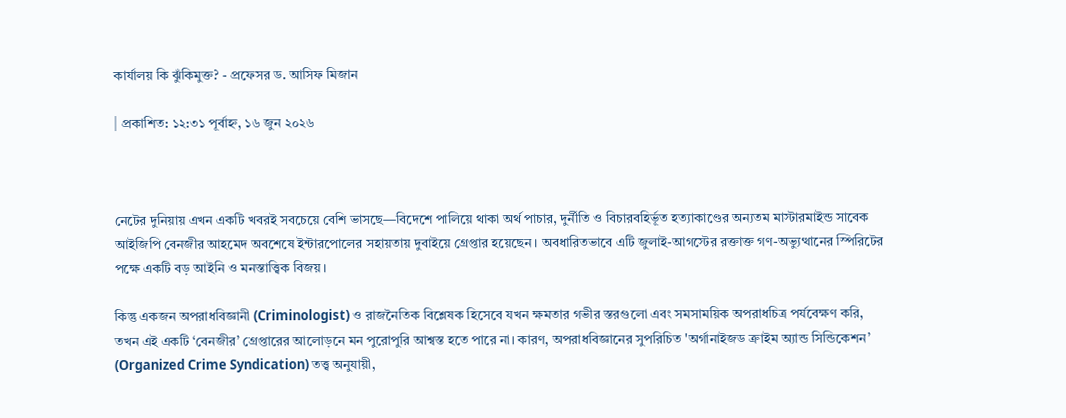কার্যালয় কি ঝুঁকিমুক্ত? - প্রফেসর ড. আসিফ মিজান

| প্রকাশিত: ১২:৩১ পূর্বাহ্ন, ১৬ জুন ২০২৬



নেটের দুনিয়ায় এখন একটি খবরই সবচেয়ে বেশি ভাসছে—বিদেশে পালিয়ে থাকা অর্থ পাচার, দুর্নীতি ও বিচারবহির্ভূত হত্যাকাণ্ডের অন্যতম মাস্টারমাইন্ড সাবেক আইজিপি বেনজীর আহমেদ অবশেষে ইন্টারপোলের সহায়তায় দুবাইয়ে গ্রেপ্তার হয়েছেন। অবধারিতভাবে এটি জুলাই-আগস্টের রক্তাক্ত গণ-অভ্যুত্থানের স্পিরিটের পক্ষে একটি বড় আইনি ও মনস্তাত্ত্বিক বিজয়।

কিন্তু একজন অপরাধবিজ্ঞানী (Criminologist) ও রাজনৈতিক বিশ্লেষক হিসেবে যখন ক্ষমতার গভীর স্তরগুলো এবং সমসাময়িক অপরাধচিত্র পর্যবেক্ষণ করি, তখন এই একটি ‘বেনজীর’ গ্রেপ্তারের আলোড়নে মন পুরোপুরি আশ্বস্ত হতে পারে না। কারণ, অপরাধবিজ্ঞানের সুপরিচিত 'অর্গানাইজড ক্রাইম অ্যান্ড সিন্ডিকেশন’ (Organized Crime Syndication) তত্ত্ব অনুযায়ী,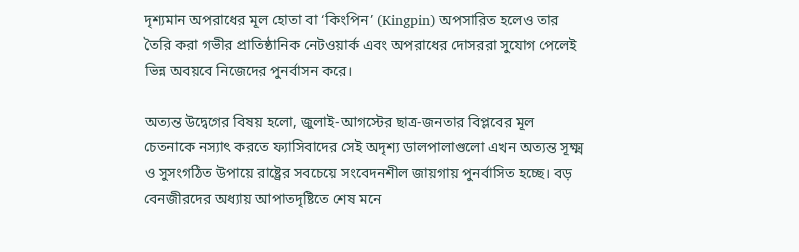দৃশ্যমান অপরাধের মূল হোতা বা ‘কিংপিন’ (Kingpin) অপসারিত হলেও তার তৈরি করা গভীর প্রাতিষ্ঠানিক নেটওয়ার্ক এবং অপরাধের দোসররা সুযোগ পেলেই ভিন্ন অবয়বে নিজেদের পুনর্বাসন করে।

অত্যন্ত উদ্বেগের বিষয় হলো, জুলাই-আগস্টের ছাত্র-জনতার বিপ্লবের মূল চেতনাকে নস্যাৎ করতে ফ্যাসিবাদের সেই অদৃশ্য ডালপালাগুলো এখন অত্যন্ত সূক্ষ্ম ও সুসংগঠিত উপায়ে রাষ্ট্রের সবচেয়ে সংবেদনশীল জায়গায় পুনর্বাসিত হচ্ছে। বড় বেনজীরদের অধ্যায় আপাতদৃষ্টিতে শেষ মনে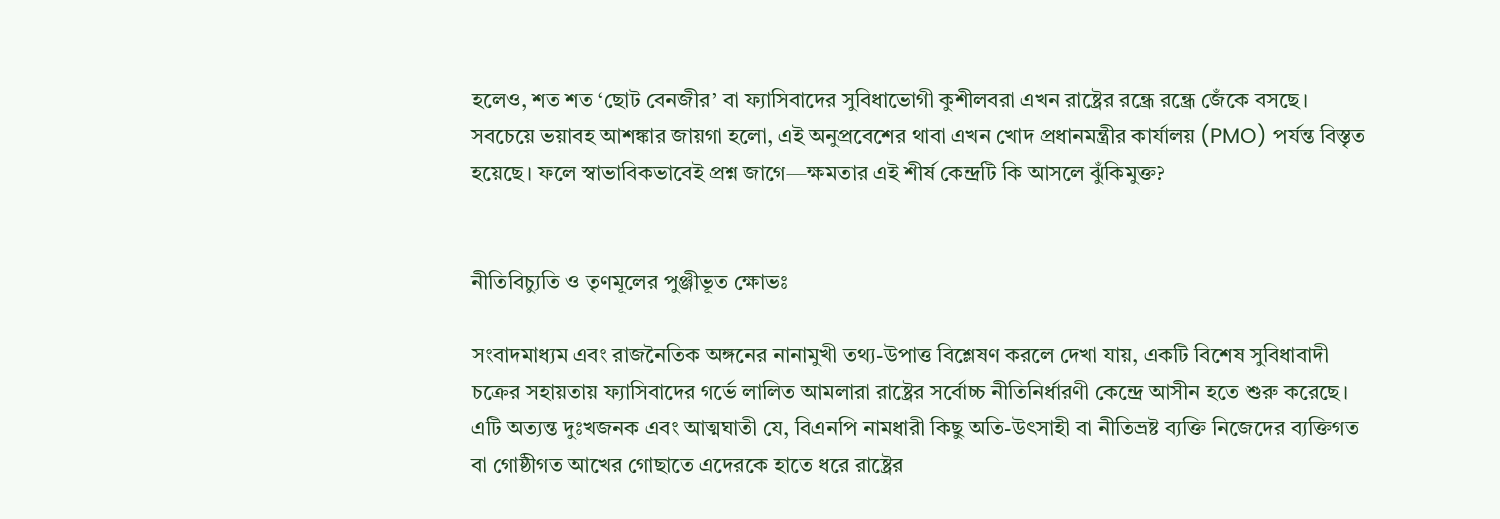হলেও, শত শত ‘ছোট বেনজীর’ বা ফ্যাসিবাদের সুবিধাভোগী কুশীলবরা এখন রাষ্ট্রের রন্ধ্রে রন্ধ্রে জেঁকে বসছে। সবচেয়ে ভয়াবহ আশঙ্কার জায়গা হলো, এই অনুপ্রবেশের থাবা এখন খোদ প্রধানমন্ত্রীর কার্যালয় (PMO) পর্যন্ত বিস্তৃত হয়েছে। ফলে স্বাভাবিকভাবেই প্রশ্ন জাগে—ক্ষমতার এই শীর্ষ কেন্দ্রটি কি আসলে ঝুঁকিমুক্ত?


নীতিবিচ্যুতি ও তৃণমূলের পুঞ্জীভূত ক্ষোভঃ

সংবাদমাধ্যম এবং রাজনৈতিক অঙ্গনের নানামুখী তথ্য-উপাত্ত বিশ্লেষণ করলে দেখা যায়, একটি বিশেষ সুবিধাবাদী চক্রের সহায়তায় ফ্যাসিবাদের গর্ভে লালিত আমলারা রাষ্ট্রের সর্বোচ্চ নীতিনির্ধারণী কেন্দ্রে আসীন হতে শুরু করেছে। এটি অত্যন্ত দুঃখজনক এবং আত্মঘাতী যে, বিএনপি নামধারী কিছু অতি-উৎসাহী বা নীতিভ্রষ্ট ব্যক্তি নিজেদের ব্যক্তিগত বা গোষ্ঠীগত আখের গোছাতে এদেরকে হাতে ধরে রাষ্ট্রের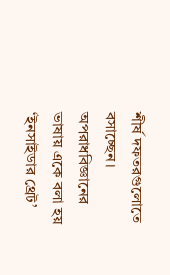শীর্ষ দফতরগুলোতে বসাচ্ছেন। অপরাধবিজ্ঞানের ভাষায় একে বলা হয় ‘ইনসাইডার থ্রেট’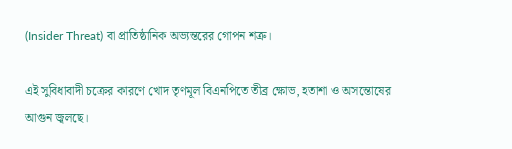(Insider Threat) বা প্রাতিষ্ঠানিক অভ্যন্তরের গোপন শত্রু।

এই সুবিধাবাদী চক্রের কারণে খোদ তৃণমূল বিএনপিতে তীব্র ক্ষোভ, হতাশা ও অসন্তোষের আগুন জ্বলছে।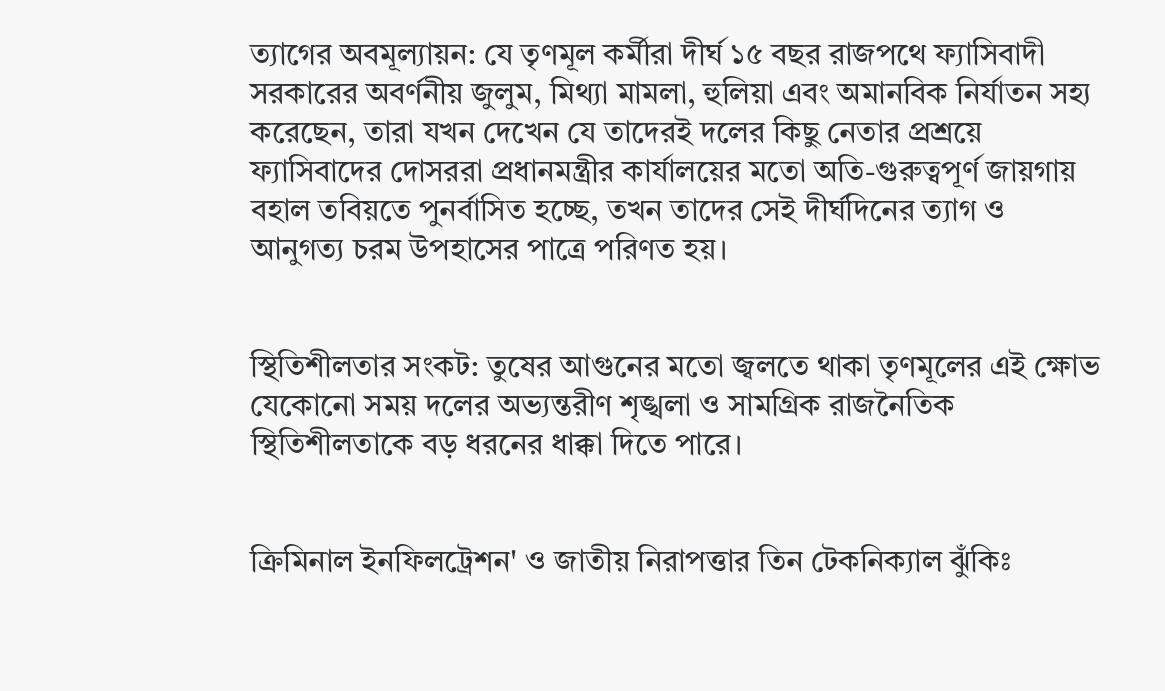ত্যাগের অবমূল্যায়ন: যে তৃণমূল কর্মীরা দীর্ঘ ১৫ বছর রাজপথে ফ্যাসিবাদী সরকারের অবর্ণনীয় জুলুম, মিথ্যা মামলা, হুলিয়া এবং অমানবিক নির্যাতন সহ্য করেছেন, তারা যখন দেখেন যে তাদেরই দলের কিছু নেতার প্রশ্রয়ে ফ্যাসিবাদের দোসররা প্রধানমন্ত্রীর কার্যালয়ের মতো অতি-গুরুত্বপূর্ণ জায়গায় বহাল তবিয়তে পুনর্বাসিত হচ্ছে, তখন তাদের সেই দীর্ঘদিনের ত্যাগ ও আনুগত্য চরম উপহাসের পাত্রে পরিণত হয়।


স্থিতিশীলতার সংকট: তুষের আগুনের মতো জ্বলতে থাকা তৃণমূলের এই ক্ষোভ যেকোনো সময় দলের অভ্যন্তরীণ শৃঙ্খলা ও সামগ্রিক রাজনৈতিক স্থিতিশীলতাকে বড় ধরনের ধাক্কা দিতে পারে।


ক্রিমিনাল ইনফিলট্রেশন' ও জাতীয় নিরাপত্তার তিন টেকনিক্যাল ঝুঁকিঃ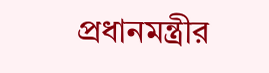প্রধানমন্ত্রীর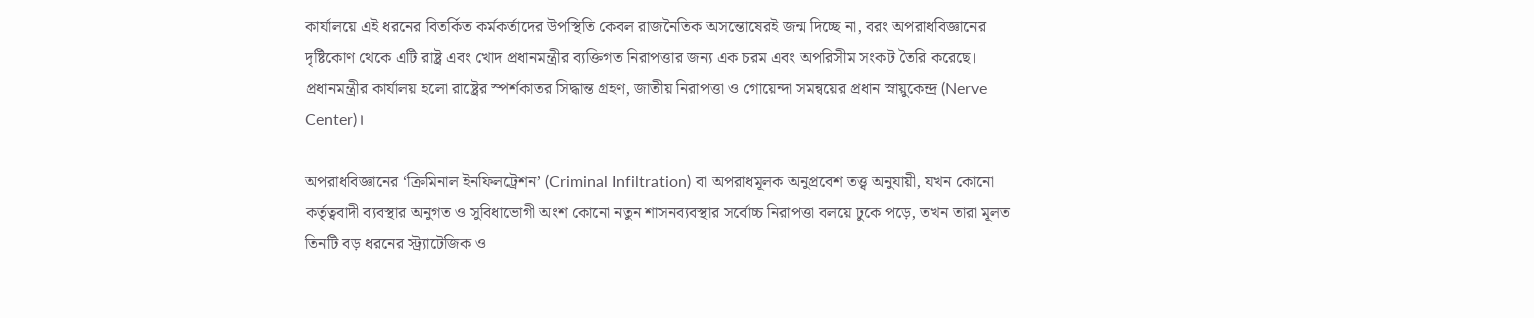কার্যালয়ে এই ধরনের বিতর্কিত কর্মকর্তাদের উপস্থিতি কেবল রাজনৈতিক অসন্তোষেরই জন্ম দিচ্ছে না, বরং অপরাধবিজ্ঞানের দৃষ্টিকোণ থেকে এটি রাষ্ট্র এবং খোদ প্রধানমন্ত্রীর ব্যক্তিগত নিরাপত্তার জন্য এক চরম এবং অপরিসীম সংকট তৈরি করেছে। প্রধানমন্ত্রীর কার্যালয় হলো রাষ্ট্রের স্পর্শকাতর সিদ্ধান্ত গ্রহণ, জাতীয় নিরাপত্তা ও গোয়েন্দা সমন্বয়ের প্রধান স্নায়ুকেন্দ্র (Nerve Center)।

অপরাধবিজ্ঞানের ‘ক্রিমিনাল ইনফিলট্রেশন’ (Criminal Infiltration) বা অপরাধমূলক অনুপ্রবেশ তত্ত্ব অনুযায়ী, যখন কোনো কর্তৃত্ববাদী ব্যবস্থার অনুগত ও সুবিধাভোগী অংশ কোনো নতুন শাসনব্যবস্থার সর্বোচ্চ নিরাপত্তা বলয়ে ঢুকে পড়ে, তখন তারা মূলত তিনটি বড় ধরনের স্ট্র্যাটেজিক ও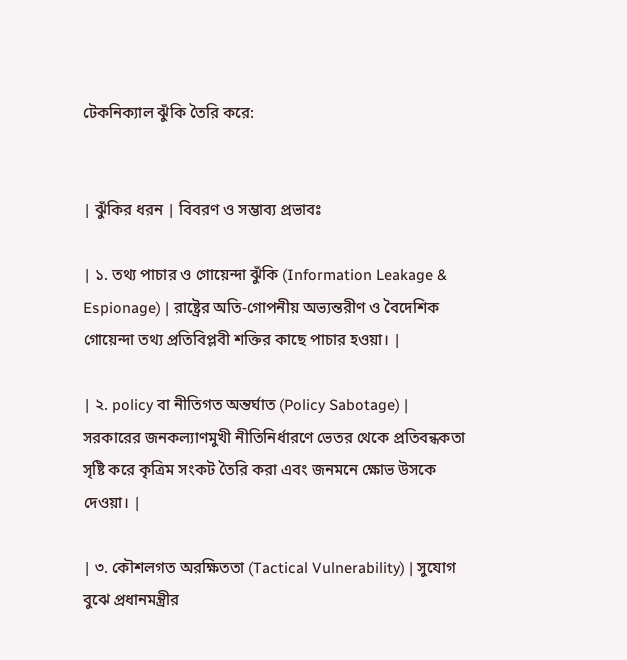টেকনিক্যাল ঝুঁকি তৈরি করে:


| ঝুঁকির ধরন | বিবরণ ও সম্ভাব্য প্রভাবঃ

| ১. তথ্য পাচার ও গোয়েন্দা ঝুঁকি (Information Leakage & Espionage) | রাষ্ট্রের অতি-গোপনীয় অভ্যন্তরীণ ও বৈদেশিক গোয়েন্দা তথ্য প্রতিবিপ্লবী শক্তির কাছে পাচার হওয়া। |

| ২. policy বা নীতিগত অন্তর্ঘাত (Policy Sabotage) | সরকারের জনকল্যাণমুখী নীতিনির্ধারণে ভেতর থেকে প্রতিবন্ধকতা সৃষ্টি করে কৃত্রিম সংকট তৈরি করা এবং জনমনে ক্ষোভ উসকে দেওয়া। |

| ৩. কৌশলগত অরক্ষিততা (Tactical Vulnerability) | সুযোগ বুঝে প্রধানমন্ত্রীর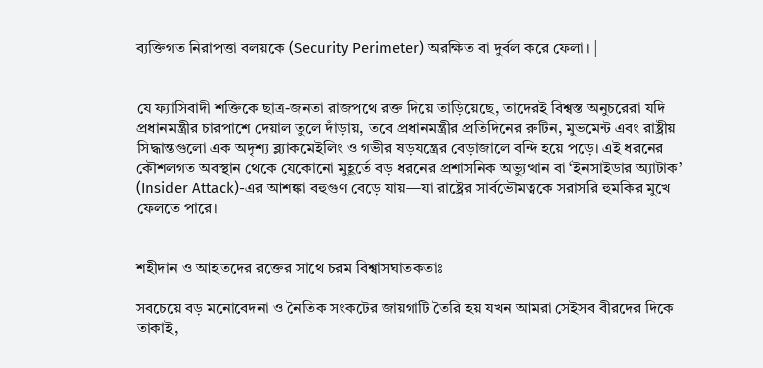ব্যক্তিগত নিরাপত্তা বলয়কে (Security Perimeter) অরক্ষিত বা দুর্বল করে ফেলা। |


যে ফ্যাসিবাদী শক্তিকে ছাত্র-জনতা রাজপথে রক্ত দিয়ে তাড়িয়েছে, তাদেরই বিশ্বস্ত অনুচরেরা যদি প্রধানমন্ত্রীর চারপাশে দেয়াল তুলে দাঁড়ায়, তবে প্রধানমন্ত্রীর প্রতিদিনের রুটিন, মুভমেন্ট এবং রাষ্ট্রীয় সিদ্ধান্তগুলো এক অদৃশ্য ব্ল্যাকমেইলিং ও গভীর ষড়যন্ত্রের বেড়াজালে বন্দি হয়ে পড়ে। এই ধরনের কৌশলগত অবস্থান থেকে যেকোনো মুহূর্তে বড় ধরনের প্রশাসনিক অভ্যুত্থান বা ‘ইনসাইডার অ্যাটাক’ (Insider Attack)-এর আশঙ্কা বহুগুণ বেড়ে যায়—যা রাষ্ট্রের সার্বভৌমত্বকে সরাসরি হুমকির মুখে ফেলতে পারে।


শহীদান ও আহতদের রক্তের সাথে চরম বিশ্বাসঘাতকতাঃ

সবচেয়ে বড় মনোবেদনা ও নৈতিক সংকটের জায়গাটি তৈরি হয় যখন আমরা সেইসব বীরদের দিকে তাকাই,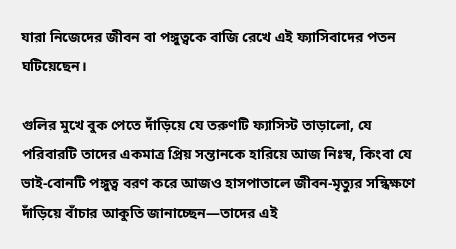যারা নিজেদের জীবন বা পঙ্গুত্বকে বাজি রেখে এই ফ্যাসিবাদের পতন ঘটিয়েছেন।

গুলির মুখে বুক পেতে দাঁড়িয়ে যে তরুণটি ফ্যাসিস্ট তাড়ালো, যে পরিবারটি তাদের একমাত্র প্রিয় সন্তানকে হারিয়ে আজ নিঃস্ব, কিংবা যে ভাই-বোনটি পঙ্গুত্ব বরণ করে আজও হাসপাতালে জীবন-মৃত্যুর সন্ধিক্ষণে দাঁড়িয়ে বাঁচার আকুতি জানাচ্ছেন—তাদের এই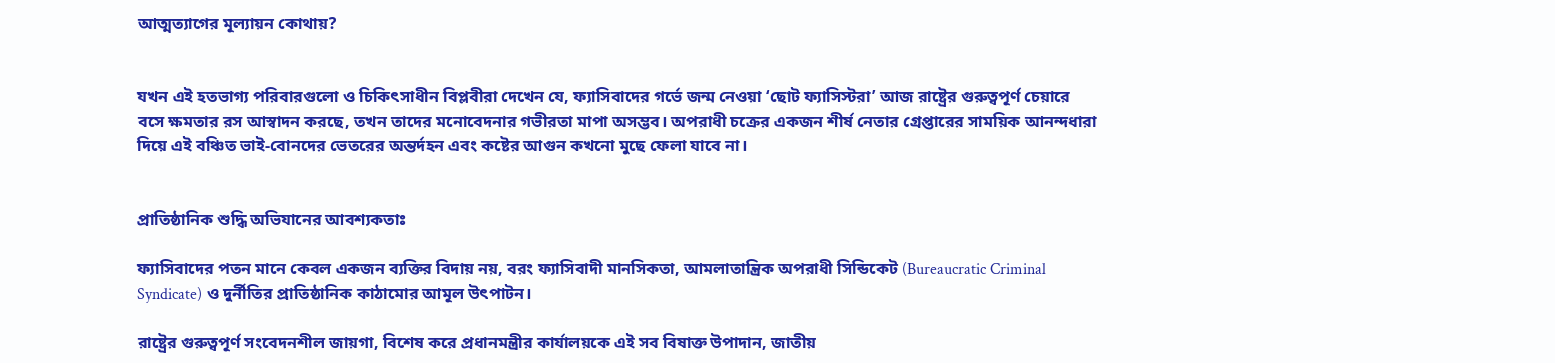আত্মত্যাগের মূল্যায়ন কোথায়?


যখন এই হতভাগ্য পরিবারগুলো ও চিকিৎসাধীন বিপ্লবীরা দেখেন যে, ফ্যাসিবাদের গর্ভে জন্ম নেওয়া ‘ছোট ফ্যাসিস্টরা’ আজ রাষ্ট্রের গুরুত্বপূর্ণ চেয়ারে বসে ক্ষমতার রস আস্বাদন করছে, তখন তাদের মনোবেদনার গভীরতা মাপা অসম্ভব। অপরাধী চক্রের একজন শীর্ষ নেতার গ্রেপ্তারের সাময়িক আনন্দধারা দিয়ে এই বঞ্চিত ভাই-বোনদের ভেতরের অন্তর্দহন এবং কষ্টের আগুন কখনো মুছে ফেলা যাবে না।


প্রাতিষ্ঠানিক শুদ্ধি অভিযানের আবশ্যকতাঃ

ফ্যাসিবাদের পতন মানে কেবল একজন ব্যক্তির বিদায় নয়, বরং ফ্যাসিবাদী মানসিকতা, আমলাতান্ত্রিক অপরাধী সিন্ডিকেট (Bureaucratic Criminal Syndicate) ও দুর্নীতির প্রাতিষ্ঠানিক কাঠামোর আমূল উৎপাটন।

রাষ্ট্রের গুরুত্বপূর্ণ সংবেদনশীল জায়গা, বিশেষ করে প্রধানমন্ত্রীর কার্যালয়কে এই সব বিষাক্ত উপাদান, জাতীয়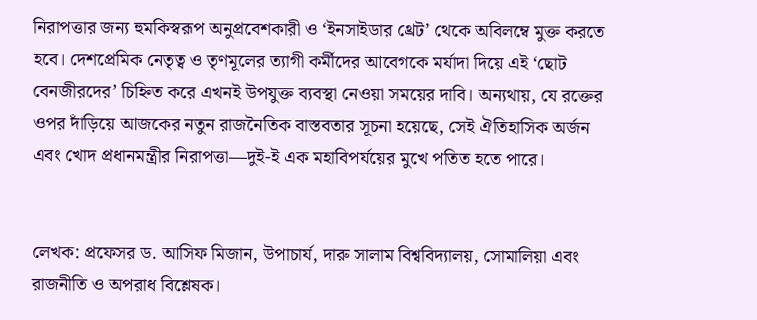নিরাপত্তার জন্য হুমকিস্বরূপ অনুপ্রবেশকারী ও ‘ইনসাইডার থ্রেট’ থেকে অবিলম্বে মুক্ত করতে হবে। দেশপ্রেমিক নেতৃত্ব ও তৃণমূলের ত্যাগী কর্মীদের আবেগকে মর্যাদা দিয়ে এই ‘ছোট বেনজীরদের’ চিহ্নিত করে এখনই উপযুক্ত ব্যবস্থা নেওয়া সময়ের দাবি। অন্যথায়, যে রক্তের ওপর দাঁড়িয়ে আজকের নতুন রাজনৈতিক বাস্তবতার সূচনা হয়েছে, সেই ঐতিহাসিক অর্জন এবং খোদ প্রধানমন্ত্রীর নিরাপত্তা—দুই-ই এক মহাবিপর্যয়ের মুখে পতিত হতে পারে।


লেখক: প্রফেসর ড. আসিফ মিজান, উপাচার্য, দারু সালাম বিশ্ববিদ্যালয়, সোমালিয়া এবং রাজনীতি ও অপরাধ বিশ্লেষক।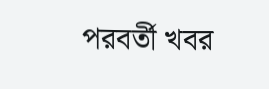পরবর্তী খবর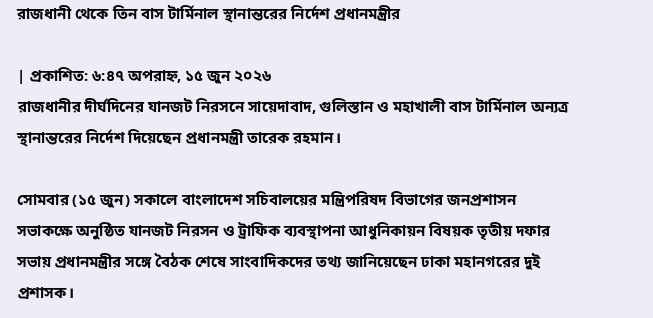রাজধানী থেকে তিন বাস টার্মিনাল স্থানান্তরের নির্দেশ প্রধানমন্ত্রীর

| প্রকাশিত: ৬:৪৭ অপরাহ্ন, ১৫ জুন ২০২৬
রাজধানীর দীর্ঘদিনের যানজট নিরসনে সায়েদাবাদ, গুলিস্তান ও মহাখালী বাস টার্মিনাল অন্যত্র স্থানান্তরের নির্দেশ দিয়েছেন প্রধানমন্ত্রী তারেক রহমান।

সোমবার (১৫ জুন) সকালে বাংলাদেশ সচিবালয়ের মন্ত্রিপরিষদ বিভাগের জনপ্রশাসন সভাকক্ষে অনুষ্ঠিত যানজট নিরসন ও ট্রাফিক ব্যবস্থাপনা আধুনিকায়ন বিষয়ক তৃতীয় দফার সভায় প্রধানমন্ত্রীর সঙ্গে বৈঠক শেষে সাংবাদিকদের তথ্য জানিয়েছেন ঢাকা মহানগরের দুই প্রশাসক।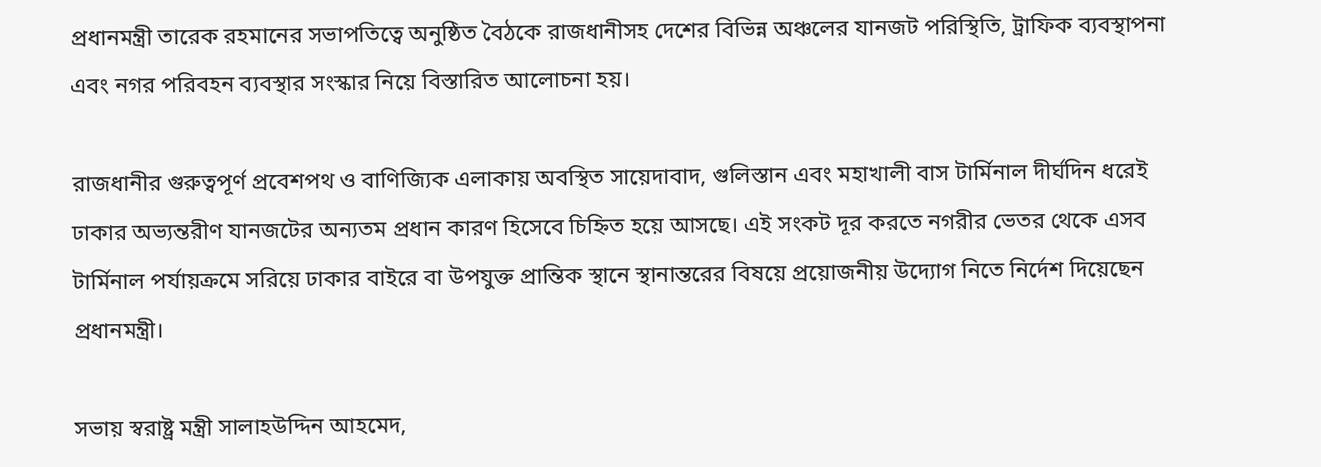প্রধানমন্ত্রী তারেক রহমানের সভাপতিত্বে অনুষ্ঠিত বৈঠকে রাজধানীসহ দেশের বিভিন্ন অঞ্চলের যানজট পরিস্থিতি, ট্রাফিক ব্যবস্থাপনা এবং নগর পরিবহন ব্যবস্থার সংস্কার নিয়ে বিস্তারিত আলোচনা হয়।

রাজধানীর গুরুত্বপূর্ণ প্রবেশপথ ও বাণিজ্যিক এলাকায় অবস্থিত সায়েদাবাদ, গুলিস্তান এবং মহাখালী বাস টার্মিনাল দীর্ঘদিন ধরেই ঢাকার অভ্যন্তরীণ যানজটের অন্যতম প্রধান কারণ হিসেবে চিহ্নিত হয়ে আসছে। এই সংকট দূর করতে নগরীর ভেতর থেকে এসব টার্মিনাল পর্যায়ক্রমে সরিয়ে ঢাকার বাইরে বা উপযুক্ত প্রান্তিক স্থানে স্থানান্তরের বিষয়ে প্রয়োজনীয় উদ্যোগ নিতে নির্দেশ দিয়েছেন প্রধানমন্ত্রী।

সভায় স্বরাষ্ট্র মন্ত্রী সালাহউদ্দিন আহমেদ,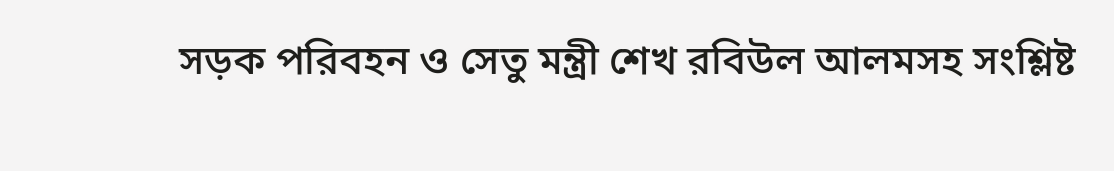সড়ক পরিবহন ও সেতু মন্ত্রী শেখ রবিউল আলমসহ সংশ্লিষ্ট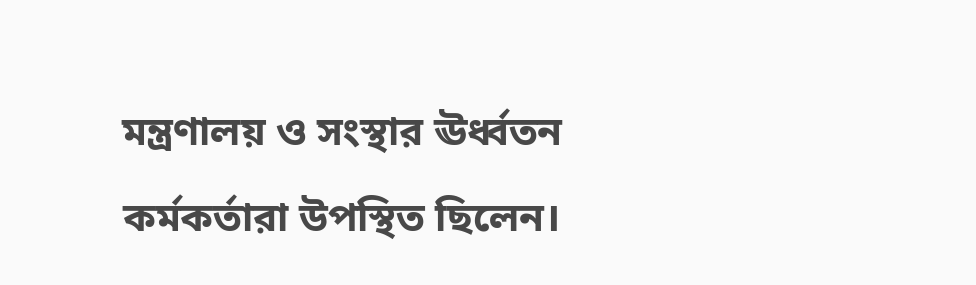মন্ত্রণালয় ও সংস্থার ঊর্ধ্বতন কর্মকর্তারা উপস্থিত ছিলেন।